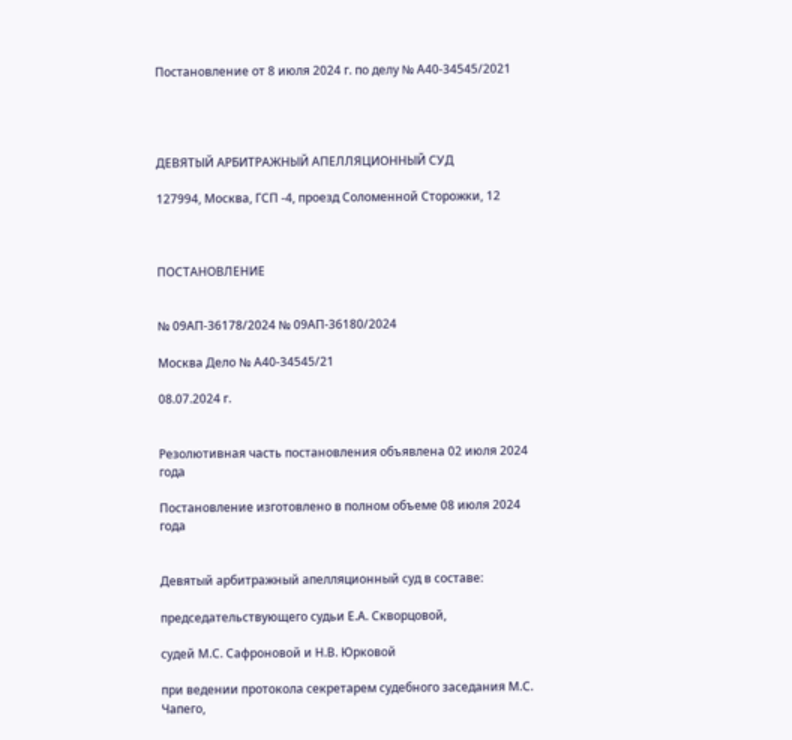Постановление от 8 июля 2024 г. по делу № А40-34545/2021




ДЕВЯТЫЙ АРБИТРАЖНЫЙ АПЕЛЛЯЦИОННЫЙ СУД

127994, Москва, ГСП -4, проезд Соломенной Сторожки, 12



ПОСТАНОВЛЕНИЕ


№ 09АП-36178/2024 № 09АП-36180/2024

Москва Дело № А40-34545/21

08.07.2024 г.


Резолютивная часть постановления объявлена 02 июля 2024 года

Постановление изготовлено в полном объеме 08 июля 2024 года


Девятый арбитражный апелляционный суд в составе:

председательствующего судьи Е.А. Скворцовой,

судей М.С. Сафроновой и Н.В. Юрковой

при ведении протокола секретарем судебного заседания М.С. Чапего,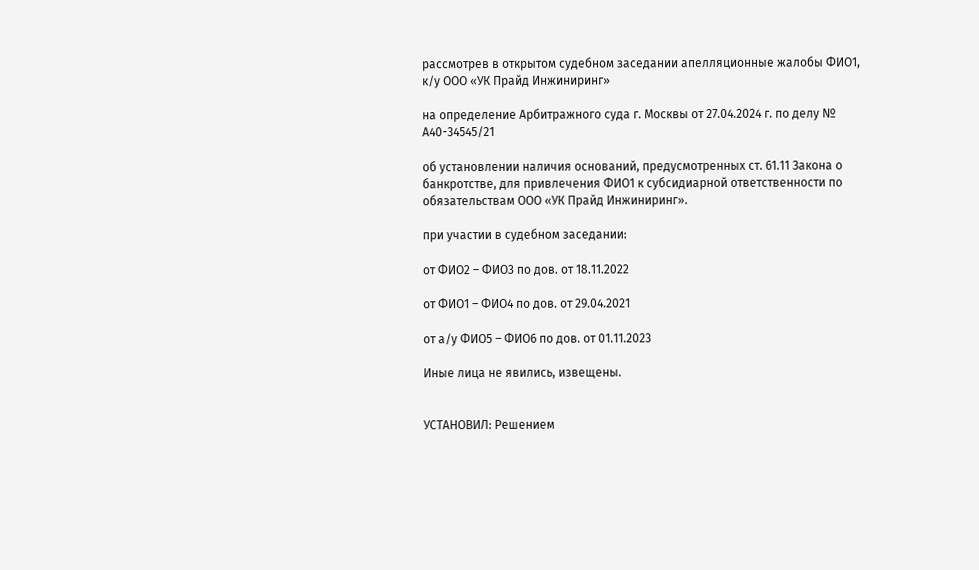рассмотрев в открытом судебном заседании апелляционные жалобы ФИО1, к/у ООО «УК Прайд Инжиниринг»

на определение Арбитражного суда г. Москвы от 27.04.2024 г. по делу № А40-34545/21

об установлении наличия оснований, предусмотренных ст. 61.11 Закона о банкротстве, для привлечения ФИО1 к субсидиарной ответственности по обязательствам ООО «УК Прайд Инжиниринг».

при участии в судебном заседании:

от ФИО2 – ФИО3 по дов. от 18.11.2022

от ФИО1 – ФИО4 по дов. от 29.04.2021

от а/у ФИО5 – ФИО6 по дов. от 01.11.2023

Иные лица не явились, извещены.


УСТАНОВИЛ: Решением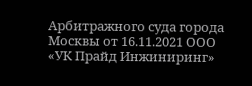Арбитражного суда города Москвы от 16.11.2021 ООО «УК Прайд Инжиниринг»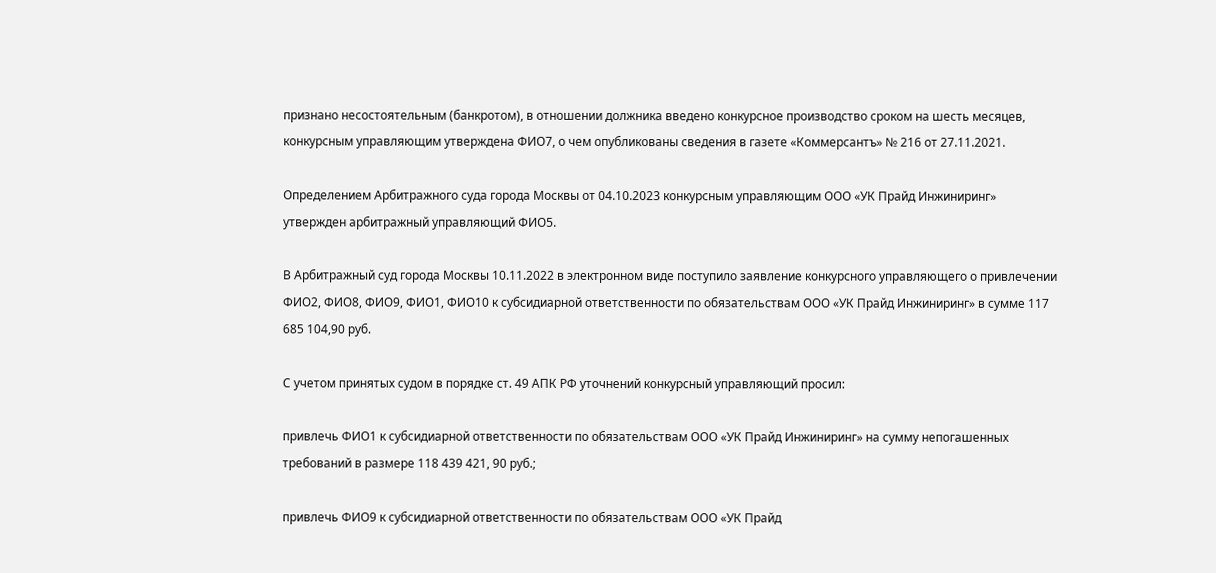признано несостоятельным (банкротом), в отношении должника введено конкурсное производство сроком на шесть месяцев, конкурсным управляющим утверждена ФИО7, о чем опубликованы сведения в газете «Коммерсантъ» № 216 от 27.11.2021.

Определением Арбитражного суда города Москвы от 04.10.2023 конкурсным управляющим ООО «УК Прайд Инжиниринг» утвержден арбитражный управляющий ФИО5.

В Арбитражный суд города Москвы 10.11.2022 в электронном виде поступило заявление конкурсного управляющего о привлечении ФИО2, ФИО8, ФИО9, ФИО1, ФИО10 к субсидиарной ответственности по обязательствам ООО «УК Прайд Инжиниринг» в сумме 117 685 104,90 руб.

С учетом принятых судом в порядке ст. 49 АПК РФ уточнений конкурсный управляющий просил:

привлечь ФИО1 к субсидиарной ответственности по обязательствам ООО «УК Прайд Инжиниринг» на сумму непогашенных требований в размере 118 439 421, 90 руб.;

привлечь ФИО9 к субсидиарной ответственности по обязательствам ООО «УК Прайд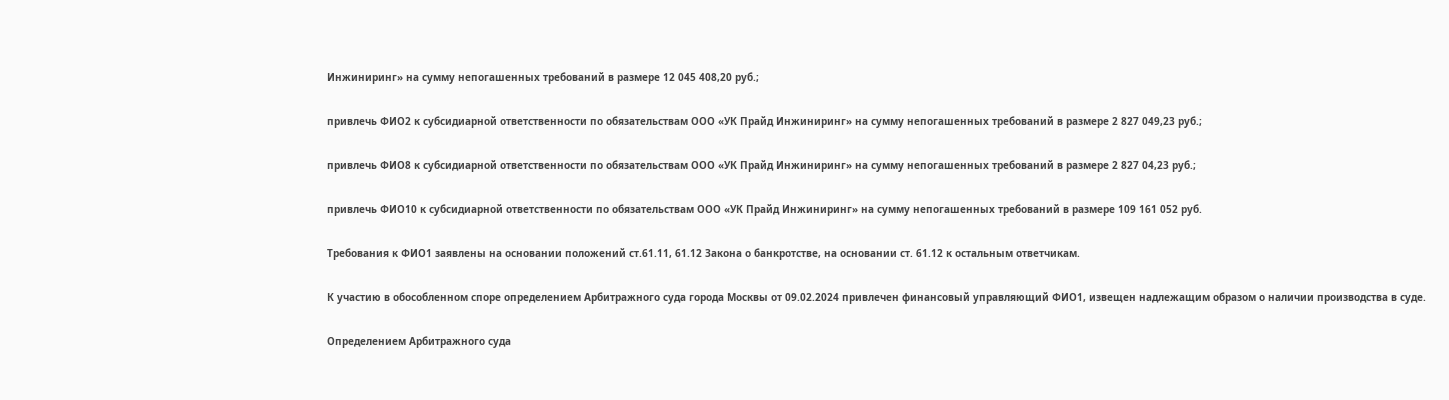Инжиниринг» на сумму непогашенных требований в размере 12 045 408,20 руб.;

привлечь ФИО2 к субсидиарной ответственности по обязательствам ООО «УК Прайд Инжиниринг» на сумму непогашенных требований в размере 2 827 049,23 руб.;

привлечь ФИО8 к субсидиарной ответственности по обязательствам ООО «УК Прайд Инжиниринг» на сумму непогашенных требований в размере 2 827 04,23 руб.;

привлечь ФИО10 к субсидиарной ответственности по обязательствам ООО «УК Прайд Инжиниринг» на сумму непогашенных требований в размере 109 161 052 руб.

Требования к ФИО1 заявлены на основании положений ст.61.11, 61.12 Закона о банкротстве, на основании ст. 61.12 к остальным ответчикам.

К участию в обособленном споре определением Арбитражного суда города Москвы от 09.02.2024 привлечен финансовый управляющий ФИО1, извещен надлежащим образом о наличии производства в суде.

Определением Арбитражного суда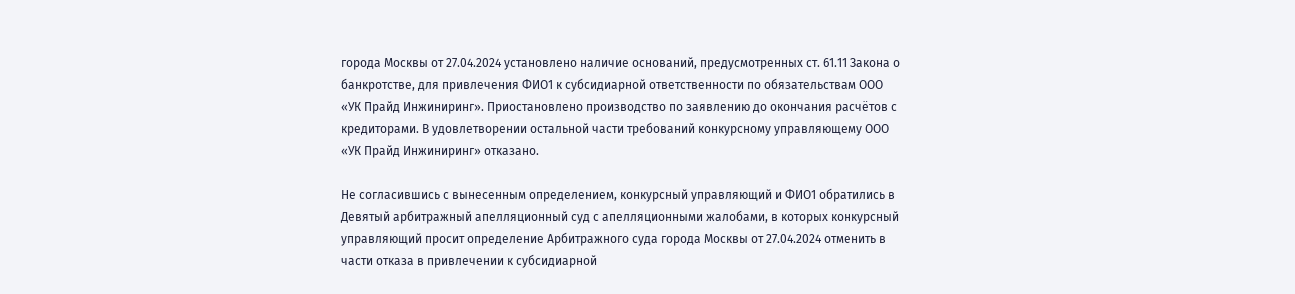города Москвы от 27.04.2024 установлено наличие оснований, предусмотренных ст. 61.11 Закона о банкротстве, для привлечения ФИО1 к субсидиарной ответственности по обязательствам ООО «УК Прайд Инжиниринг». Приостановлено производство по заявлению до окончания расчётов с кредиторами. В удовлетворении остальной части требований конкурсному управляющему ООО «УК Прайд Инжиниринг» отказано.

Не согласившись с вынесенным определением, конкурсный управляющий и ФИО1 обратились в Девятый арбитражный апелляционный суд с апелляционными жалобами, в которых конкурсный управляющий просит определение Арбитражного суда города Москвы от 27.04.2024 отменить в части отказа в привлечении к субсидиарной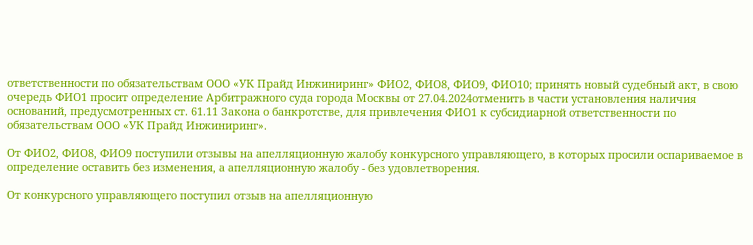ответственности по обязательствам ООО «УК Прайд Инжиниринг» ФИО2, ФИО8, ФИО9, ФИО10; принять новый судебный акт, в свою очередь ФИО1 просит определение Арбитражного суда города Москвы от 27.04.2024отменить в части установления наличия оснований, предусмотренных ст. 61.11 Закона о банкротстве, для привлечения ФИО1 к субсидиарной ответственности по обязательствам ООО «УК Прайд Инжиниринг».

От ФИО2, ФИО8, ФИО9 поступили отзывы на апелляционную жалобу конкурсного управляющего, в которых просили оспариваемое в определение оставить без изменения, а апелляционную жалобу - без удовлетворения.

От конкурсного управляющего поступил отзыв на апелляционную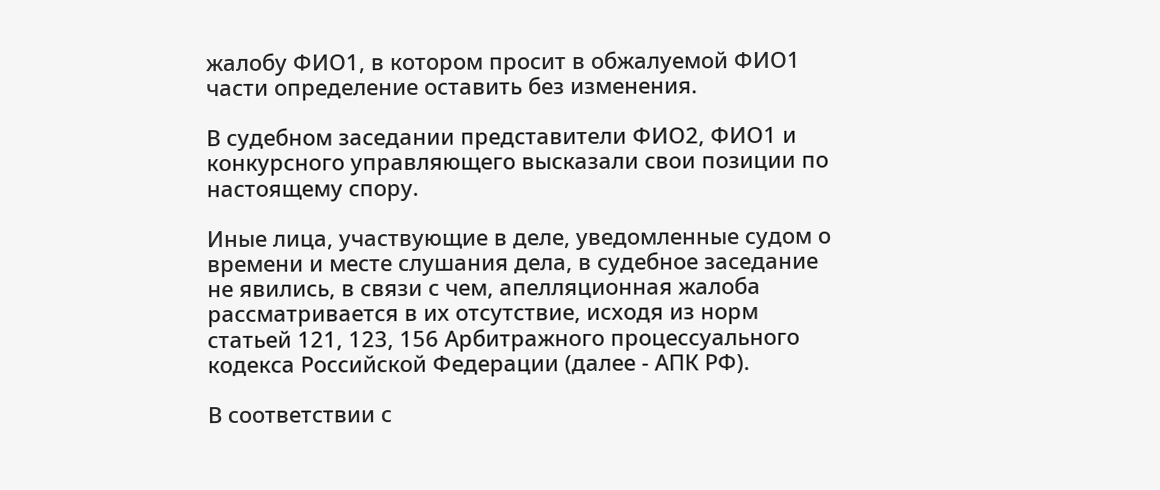жалобу ФИО1, в котором просит в обжалуемой ФИО1 части определение оставить без изменения.

В судебном заседании представители ФИО2, ФИО1 и конкурсного управляющего высказали свои позиции по настоящему спору.

Иные лица, участвующие в деле, уведомленные судом о времени и месте слушания дела, в судебное заседание не явились, в связи с чем, апелляционная жалоба рассматривается в их отсутствие, исходя из норм статьей 121, 123, 156 Арбитражного процессуального кодекса Российской Федерации (далее - АПК РФ).

В соответствии с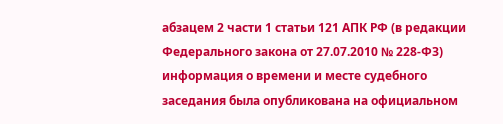абзацем 2 части 1 статьи 121 АПК РФ (в редакции Федерального закона от 27.07.2010 № 228-ФЗ) информация о времени и месте судебного заседания была опубликована на официальном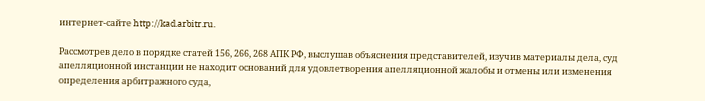интернет-сайте http://kad.arbitr.ru.

Рассмотрев дело в порядке статей 156, 266, 268 АПК РФ, выслушав объяснения представителей, изучив материалы дела, суд апелляционной инстанции не находит оснований для удовлетворения апелляционной жалобы и отмены или изменения определения арбитражного суда,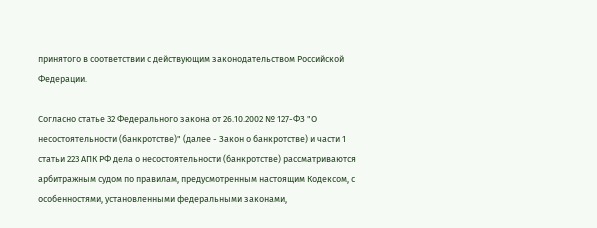принятого в соответствии с действующим законодательством Российской Федерации.

Согласно статье 32 Федерального закона от 26.10.2002 № 127-ФЗ "О несостоятельности (банкротстве)" (далее - Закон о банкротстве) и части 1 статьи 223 АПК РФ дела о несостоятельности (банкротстве) рассматриваются арбитражным судом по правилам, предусмотренным настоящим Кодексом, с особенностями, установленными федеральными законами,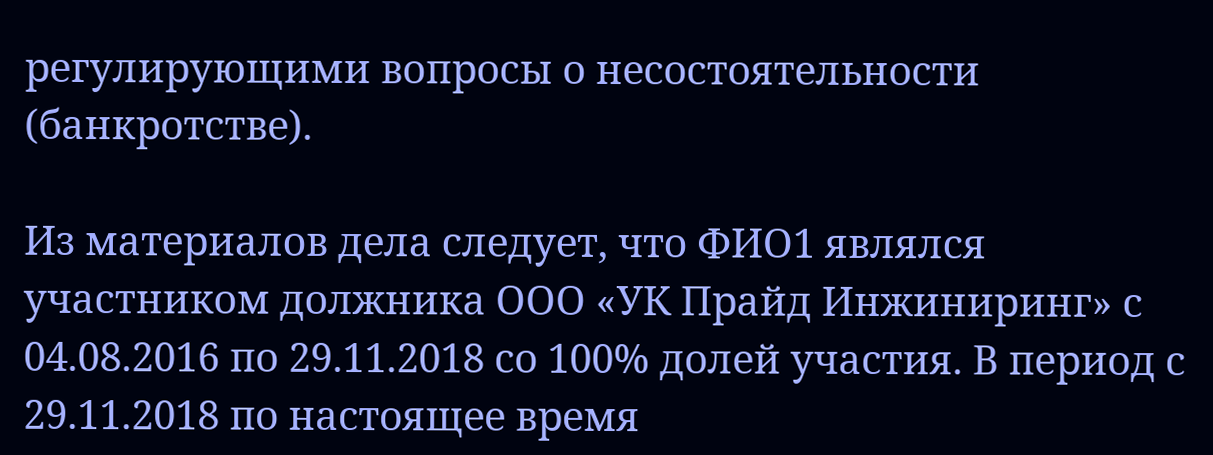регулирующими вопросы о несостоятельности (банкротстве).

Из материалов дела следует, что ФИО1 являлся участником должника ООО «УК Прайд Инжиниринг» с 04.08.2016 по 29.11.2018 со 100% долей участия. В период с 29.11.2018 по настоящее время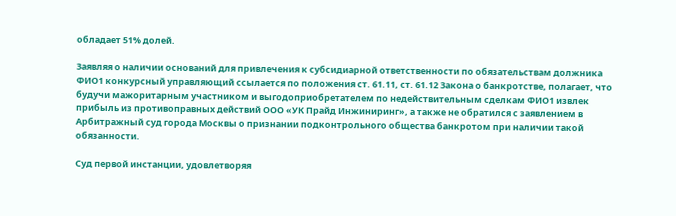обладает 51% долей.

Заявляя о наличии оснований для привлечения к субсидиарной ответственности по обязательствам должника ФИО1 конкурсный управляющий ссылается по положения ст. 61.11, ст. 61.12 Закона о банкротстве, полагает, что будучи мажоритарным участником и выгодоприобретателем по недействительным сделкам ФИО1 извлек прибыль из противоправных действий ООО «УК Прайд Инжиниринг», а также не обратился с заявлением в Арбитражный суд города Москвы о признании подконтрольного общества банкротом при наличии такой обязанности.

Суд первой инстанции, удовлетворяя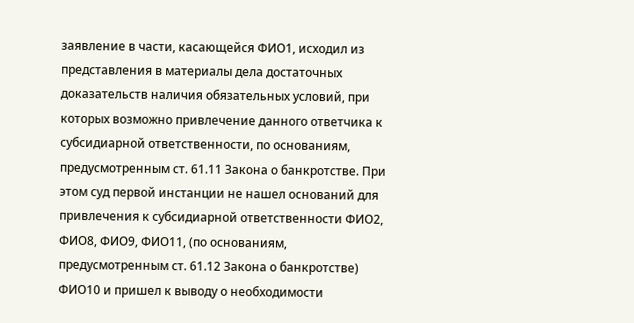заявление в части, касающейся ФИО1, исходил из представления в материалы дела достаточных доказательств наличия обязательных условий, при которых возможно привлечение данного ответчика к субсидиарной ответственности, по основаниям, предусмотренным ст. 61.11 Закона о банкротстве. При этом суд первой инстанции не нашел оснований для привлечения к субсидиарной ответственности ФИО2, ФИО8, ФИО9, ФИО11, (по основаниям, предусмотренным ст. 61.12 Закона о банкротстве) ФИО10 и пришел к выводу о необходимости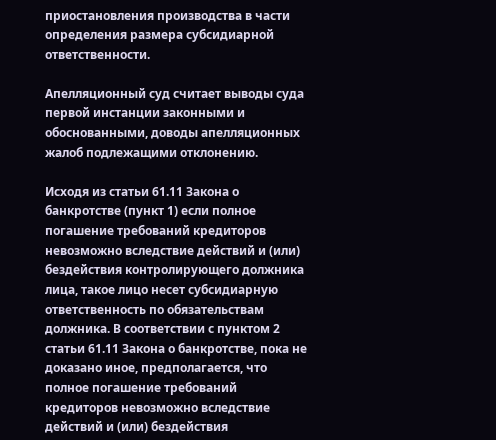приостановления производства в части определения размера субсидиарной ответственности.

Апелляционный суд считает выводы суда первой инстанции законными и обоснованными, доводы апелляционных жалоб подлежащими отклонению.

Исходя из статьи 61.11 Закона о банкротстве (пункт 1) если полное погашение требований кредиторов невозможно вследствие действий и (или) бездействия контролирующего должника лица, такое лицо несет субсидиарную ответственность по обязательствам должника. В соответствии с пунктом 2 статьи 61.11 Закона о банкротстве, пока не доказано иное, предполагается, что полное погашение требований кредиторов невозможно вследствие действий и (или) бездействия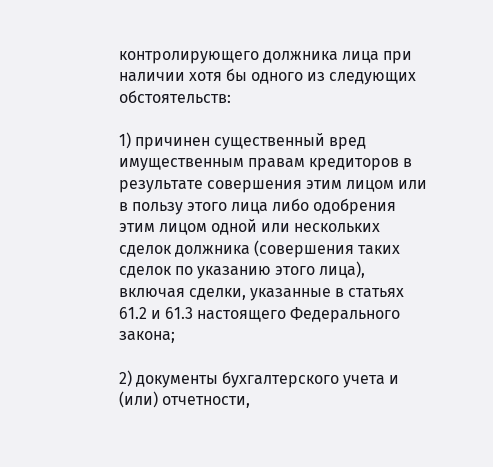контролирующего должника лица при наличии хотя бы одного из следующих обстоятельств:

1) причинен существенный вред имущественным правам кредиторов в результате совершения этим лицом или в пользу этого лица либо одобрения этим лицом одной или нескольких сделок должника (совершения таких сделок по указанию этого лица), включая сделки, указанные в статьях 61.2 и 61.3 настоящего Федерального закона;

2) документы бухгалтерского учета и (или) отчетности,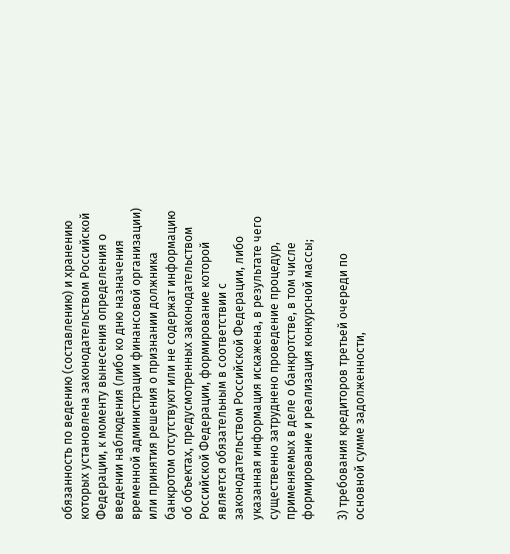обязанность по ведению (составлению) и хранению которых установлена законодательством Российской Федерации, к моменту вынесения определения о введении наблюдения (либо ко дню назначения временной администрации финансовой организации) или принятия решения о признании должника банкротом отсутствуют или не содержат информацию об объектах, предусмотренных законодательством Российской Федерации, формирование которой является обязательным в соответствии с законодательством Российской Федерации, либо указанная информация искажена, в результате чего существенно затруднено проведение процедур, применяемых в деле о банкротстве, в том числе формирование и реализация конкурсной массы;

3) требования кредиторов третьей очереди по основной сумме задолженности,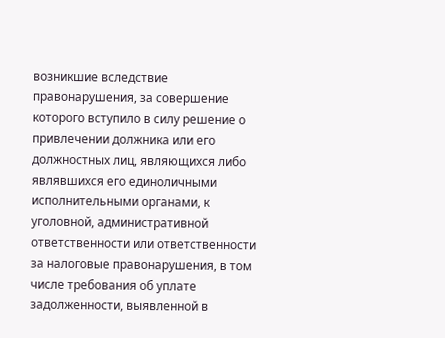возникшие вследствие правонарушения, за совершение которого вступило в силу решение о привлечении должника или его должностных лиц, являющихся либо являвшихся его единоличными исполнительными органами, к уголовной, административной ответственности или ответственности за налоговые правонарушения, в том числе требования об уплате задолженности, выявленной в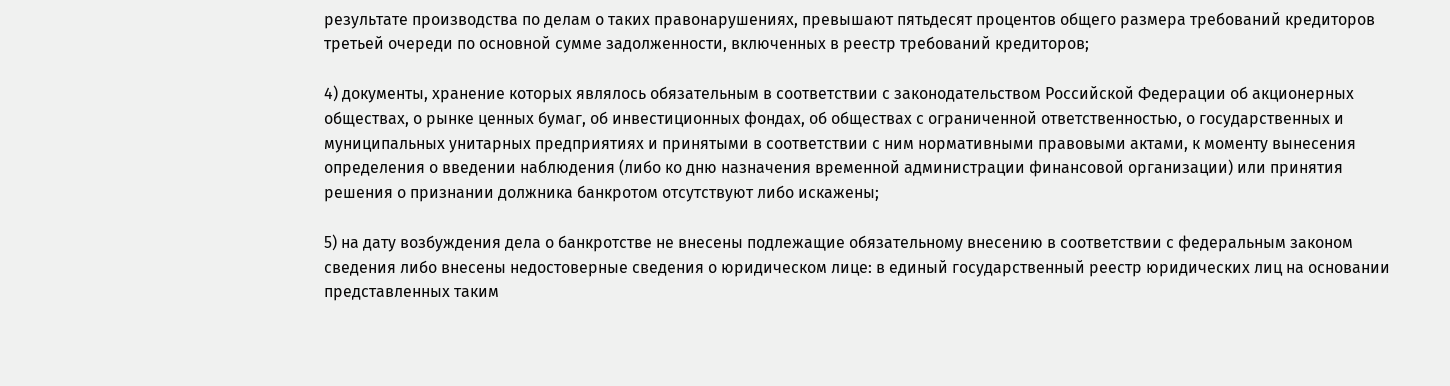результате производства по делам о таких правонарушениях, превышают пятьдесят процентов общего размера требований кредиторов третьей очереди по основной сумме задолженности, включенных в реестр требований кредиторов;

4) документы, хранение которых являлось обязательным в соответствии с законодательством Российской Федерации об акционерных обществах, о рынке ценных бумаг, об инвестиционных фондах, об обществах с ограниченной ответственностью, о государственных и муниципальных унитарных предприятиях и принятыми в соответствии с ним нормативными правовыми актами, к моменту вынесения определения о введении наблюдения (либо ко дню назначения временной администрации финансовой организации) или принятия решения о признании должника банкротом отсутствуют либо искажены;

5) на дату возбуждения дела о банкротстве не внесены подлежащие обязательному внесению в соответствии с федеральным законом сведения либо внесены недостоверные сведения о юридическом лице: в единый государственный реестр юридических лиц на основании представленных таким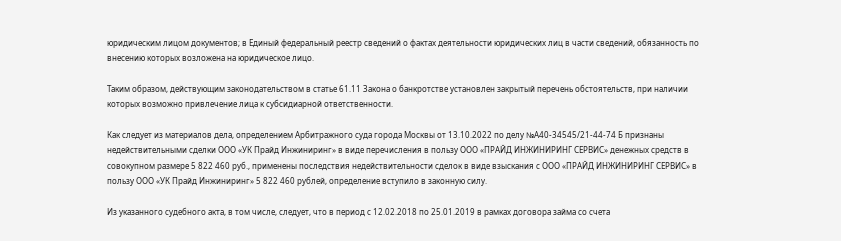юридическим лицом документов; в Единый федеральный реестр сведений о фактах деятельности юридических лиц в части сведений, обязанность по внесению которых возложена на юридическое лицо.

Таким образом, действующим законодательством в статье 61.11 Закона о банкротстве установлен закрытый перечень обстоятельств, при наличии которых возможно привлечение лица к субсидиарной ответственности.

Как следует из материалов дела, определением Арбитражного суда города Москвы от 13.10.2022 по делу №А40-34545/21-44-74 Б признаны недействительными сделки ООО «УК Прайд Инжиниринг» в виде перечисления в пользу ООО «ПРАЙД ИНЖИНИРИНГ СЕРВИС» денежных средств в совокупном размере 5 822 460 руб., применены последствия недействительности сделок в виде взыскания с ООО «ПРАЙД ИНЖИНИРИНГ СЕРВИС» в пользу ООО «УК Прайд Инжиниринг» 5 822 460 рублей, определение вступило в законную силу.

Из указанного судебного акта, в том числе, следует, что в период с 12.02.2018 по 25.01.2019 в рамках договора займа со счета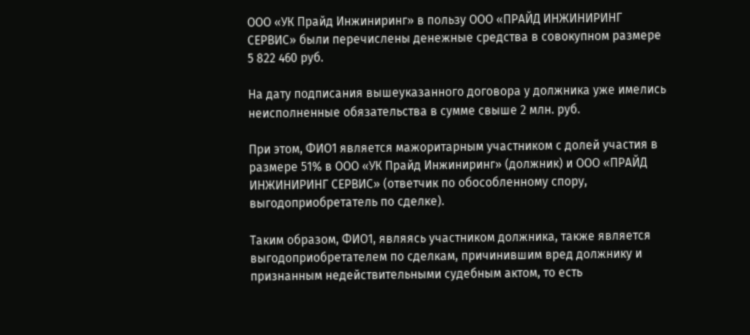ООО «УК Прайд Инжиниринг» в пользу ООО «ПРАЙД ИНЖИНИРИНГ СЕРВИС» были перечислены денежные средства в совокупном размере 5 822 460 руб.

На дату подписания вышеуказанного договора у должника уже имелись неисполненные обязательства в сумме свыше 2 млн. руб.

При этом, ФИО1 является мажоритарным участником с долей участия в размере 51% в ООО «УК Прайд Инжиниринг» (должник) и ООО «ПРАЙД ИНЖИНИРИНГ СЕРВИС» (ответчик по обособленному спору, выгодоприобретатель по сделке).

Таким образом, ФИО1, являясь участником должника, также является выгодоприобретателем по сделкам, причинившим вред должнику и признанным недействительными судебным актом, то есть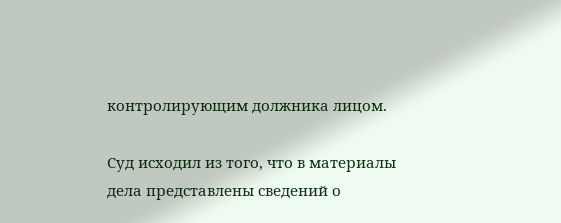контролирующим должника лицом.

Суд исходил из того, что в материалы дела представлены сведений о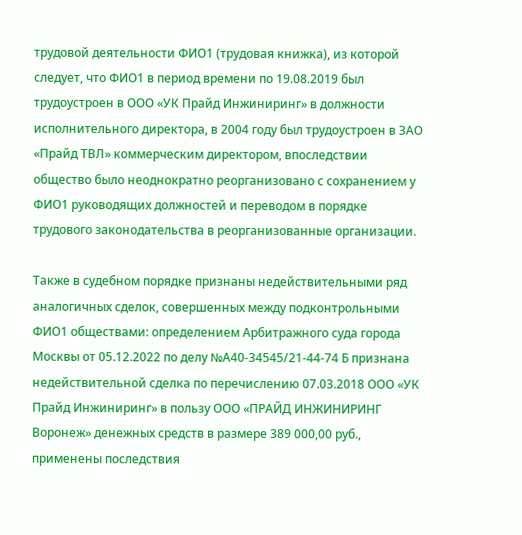трудовой деятельности ФИО1 (трудовая книжка), из которой следует, что ФИО1 в период времени по 19.08.2019 был трудоустроен в ООО «УК Прайд Инжиниринг» в должности исполнительного директора, в 2004 году был трудоустроен в ЗАО «Прайд ТВЛ» коммерческим директором, впоследствии общество было неоднократно реорганизовано с сохранением у ФИО1 руководящих должностей и переводом в порядке трудового законодательства в реорганизованные организации.

Также в судебном порядке признаны недействительными ряд аналогичных сделок, совершенных между подконтрольными ФИО1 обществами: определением Арбитражного суда города Москвы от 05.12.2022 по делу №А40-34545/21-44-74 Б признана недействительной сделка по перечислению 07.03.2018 ООО «УК Прайд Инжиниринг» в пользу ООО «ПРАЙД ИНЖИНИРИНГ Воронеж» денежных средств в размере 389 000,00 руб., применены последствия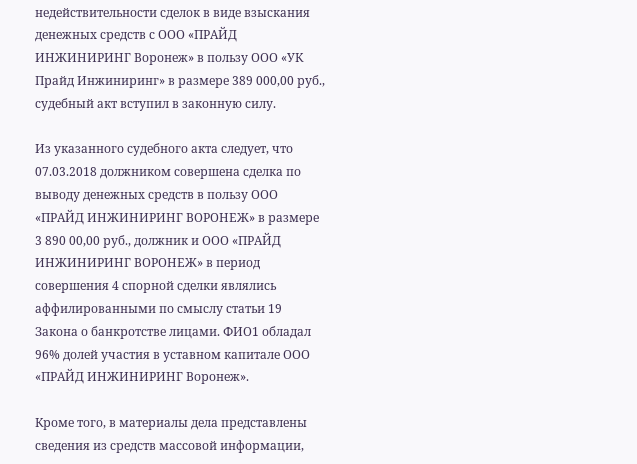недействительности сделок в виде взыскания денежных средств с ООО «ПРАЙД ИНЖИНИРИНГ Воронеж» в пользу ООО «УК Прайд Инжиниринг» в размере 389 000,00 руб., судебный акт вступил в законную силу.

Из указанного судебного акта следует, что 07.03.2018 должником совершена сделка по выводу денежных средств в пользу ООО «ПРАЙД ИНЖИНИРИНГ ВОРОНЕЖ» в размере 3 890 00,00 руб., должник и ООО «ПРАЙД ИНЖИНИРИНГ ВОРОНЕЖ» в период совершения 4 спорной сделки являлись аффилированными по смыслу статьи 19 Закона о банкротстве лицами. ФИО1 обладал 96% долей участия в уставном капитале ООО «ПРАЙД ИНЖИНИРИНГ Воронеж».

Кроме того, в материалы дела представлены сведения из средств массовой информации,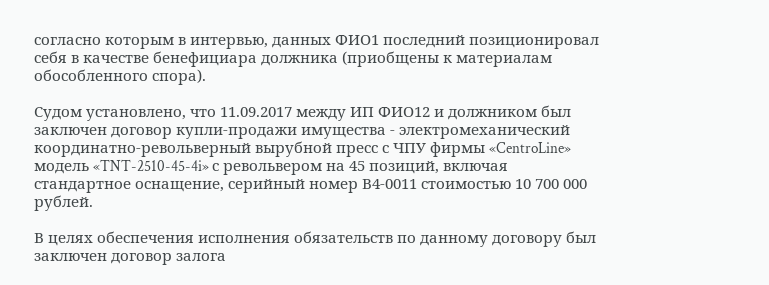согласно которым в интервью, данных ФИО1 последний позиционировал себя в качестве бенефициара должника (приобщены к материалам обособленного спора).

Судом установлено, что 11.09.2017 между ИП ФИО12 и должником был заключен договор купли-продажи имущества - электромеханический координатно-револьверный вырубной пресс с ЧПУ фирмы «CentroLine» модель «TNT-2510-45-4i» с револьвером на 45 позиций, включая стандартное оснащение, серийный номер В4-0011 стоимостью 10 700 000 рублей.

В целях обеспечения исполнения обязательств по данному договору был заключен договор залога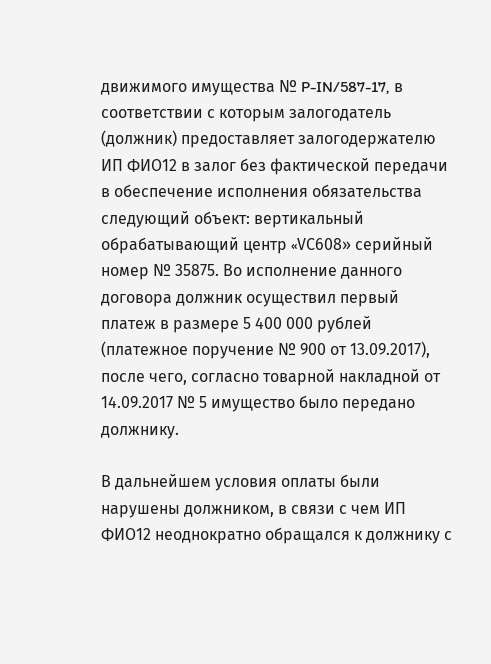движимого имущества № P-IN/587-17, в соответствии с которым залогодатель (должник) предоставляет залогодержателю ИП ФИО12 в залог без фактической передачи в обеспечение исполнения обязательства следующий объект: вертикальный обрабатывающий центр «VС608» серийный номер № 35875. Во исполнение данного договора должник осуществил первый платеж в размере 5 400 000 рублей (платежное поручение № 900 от 13.09.2017), после чего, согласно товарной накладной от 14.09.2017 № 5 имущество было передано должнику.

В дальнейшем условия оплаты были нарушены должником, в связи с чем ИП ФИО12 неоднократно обращался к должнику с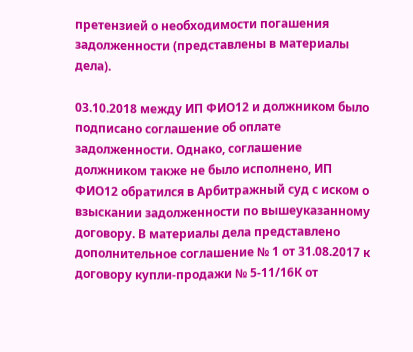претензией о необходимости погашения задолженности (представлены в материалы дела).

03.10.2018 между ИП ФИО12 и должником было подписано соглашение об оплате задолженности. Однако, соглашение должником также не было исполнено, ИП ФИО12 обратился в Арбитражный суд с иском о взыскании задолженности по вышеуказанному договору. В материалы дела представлено дополнительное соглашение № 1 от 31.08.2017 к договору купли-продажи № 5-11/16К от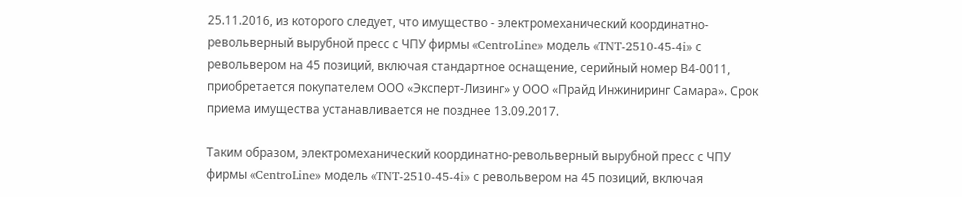25.11.2016, из которого следует, что имущество - электромеханический координатно-револьверный вырубной пресс с ЧПУ фирмы «CentroLine» модель «TNT-2510-45-4i» с револьвером на 45 позиций, включая стандартное оснащение, серийный номер В4-0011, приобретается покупателем ООО «Эксперт-Лизинг» у ООО «Прайд Инжиниринг Самара». Срок приема имущества устанавливается не позднее 13.09.2017.

Таким образом, электромеханический координатно-револьверный вырубной пресс с ЧПУ фирмы «CentroLine» модель «TNT-2510-45-4i» с револьвером на 45 позиций, включая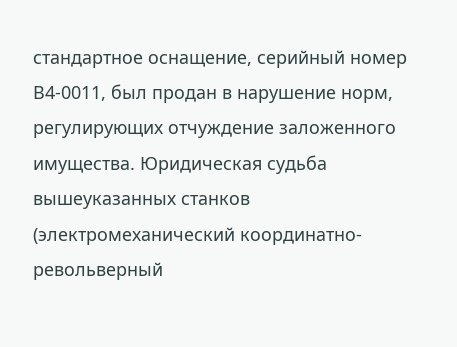стандартное оснащение, серийный номер В4-0011, был продан в нарушение норм, регулирующих отчуждение заложенного имущества. Юридическая судьба вышеуказанных станков (электромеханический координатно-револьверный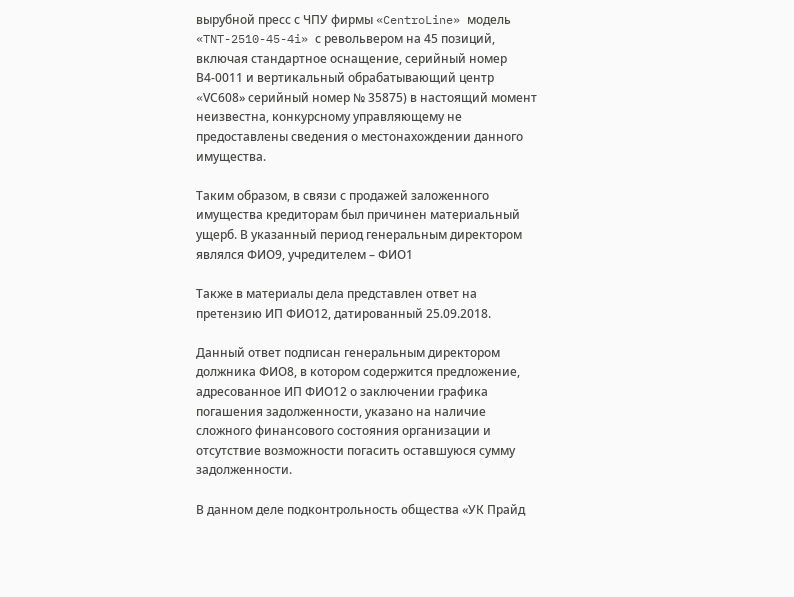вырубной пресс с ЧПУ фирмы «CentroLine» модель «TNT-2510-45-4i» с револьвером на 45 позиций, включая стандартное оснащение, серийный номер В4-0011 и вертикальный обрабатывающий центр «VС608» серийный номер № 35875) в настоящий момент неизвестна, конкурсному управляющему не предоставлены сведения о местонахождении данного имущества.

Таким образом, в связи с продажей заложенного имущества кредиторам был причинен материальный ущерб. В указанный период генеральным директором являлся ФИО9, учредителем – ФИО1

Также в материалы дела представлен ответ на претензию ИП ФИО12, датированный 25.09.2018.

Данный ответ подписан генеральным директором должника ФИО8, в котором содержится предложение, адресованное ИП ФИО12 о заключении графика погашения задолженности, указано на наличие сложного финансового состояния организации и отсутствие возможности погасить оставшуюся сумму задолженности.

В данном деле подконтрольность общества «УК Прайд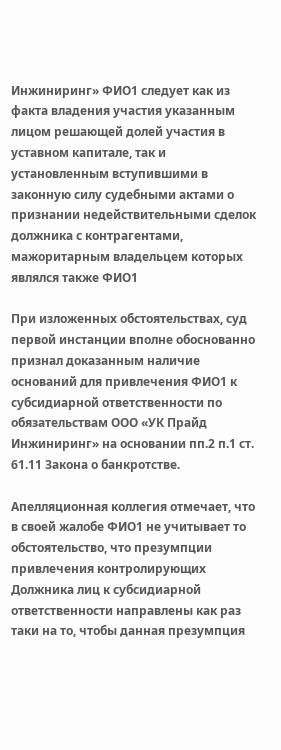Инжиниринг» ФИО1 следует как из факта владения участия указанным лицом решающей долей участия в уставном капитале, так и установленным вступившими в законную силу судебными актами о признании недействительными сделок должника с контрагентами, мажоритарным владельцем которых являлся также ФИО1

При изложенных обстоятельствах, суд первой инстанции вполне обоснованно признал доказанным наличие оснований для привлечения ФИО1 к субсидиарной ответственности по обязательствам ООО «УК Прайд Инжиниринг» на основании пп.2 п.1 ст. 61.11 Закона о банкротстве.

Апелляционная коллегия отмечает, что в своей жалобе ФИО1 не учитывает то обстоятельство, что презумпции привлечения контролирующих Должника лиц к субсидиарной ответственности направлены как раз таки на то, чтобы данная презумпция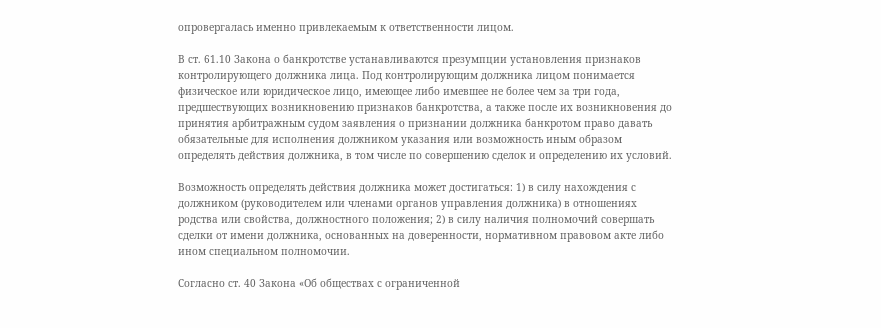опровергалась именно привлекаемым к ответственности лицом.

В ст. 61.10 Закона о банкротстве устанавливаются презумпции установления признаков контролирующего должника лица. Под контролирующим должника лицом понимается физическое или юридическое лицо, имеющее либо имевшее не более чем за три года, предшествующих возникновению признаков банкротства, а также после их возникновения до принятия арбитражным судом заявления о признании должника банкротом право давать обязательные для исполнения должником указания или возможность иным образом определять действия должника, в том числе по совершению сделок и определению их условий.

Возможность определять действия должника может достигаться: 1) в силу нахождения с должником (руководителем или членами органов управления должника) в отношениях родства или свойства, должностного положения; 2) в силу наличия полномочий совершать сделки от имени должника, основанных на доверенности, нормативном правовом акте либо ином специальном полномочии.

Согласно ст. 40 Закона «Об обществах с ограниченной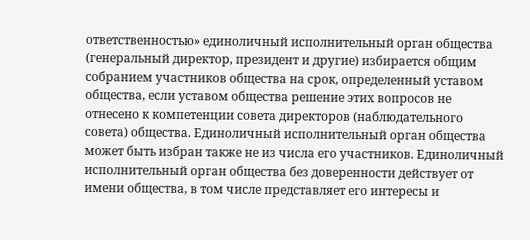ответственностью» единоличный исполнительный орган общества (генеральный директор, президент и другие) избирается общим собранием участников общества на срок, определенный уставом общества, если уставом общества решение этих вопросов не отнесено к компетенции совета директоров (наблюдательного совета) общества. Единоличный исполнительный орган общества может быть избран также не из числа его участников. Единоличный исполнительный орган общества без доверенности действует от имени общества, в том числе представляет его интересы и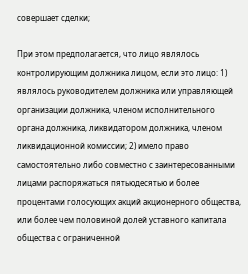совершает сделки;

При этом предполагается, что лицо являлось контролирующим должника лицом, если это лицо: 1) являлось руководителем должника или управляющей организации должника, членом исполнительного органа должника, ликвидатором должника, членом ликвидационной комиссии; 2) имело право самостоятельно либо совместно с заинтересованными лицами распоряжаться пятьюдесятью и более процентами голосующих акций акционерного общества, или более чем половиной долей уставного капитала общества с ограниченной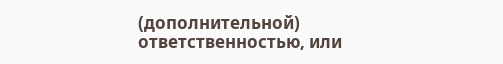(дополнительной) ответственностью, или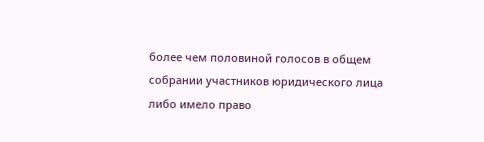более чем половиной голосов в общем собрании участников юридического лица либо имело право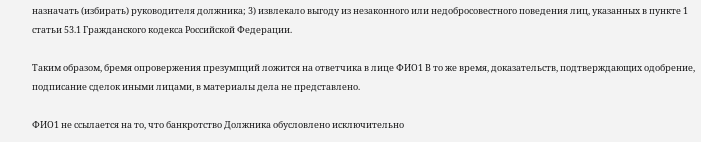назначать (избирать) руководителя должника; 3) извлекало выгоду из незаконного или недобросовестного поведения лиц, указанных в пункте 1 статьи 53.1 Гражданского кодекса Российской Федерации.

Таким образом, бремя опровержения презумпций ложится на ответчика в лице ФИО1 В то же время, доказательств, подтверждающих одобрение, подписание сделок иными лицами, в материалы дела не представлено.

ФИО1 не ссылается на то, что банкротство Должника обусловлено исключительно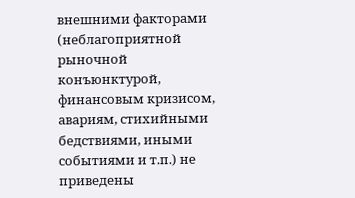внешними факторами (неблагоприятной рыночной конъюнктурой, финансовым кризисом, авариям, стихийными бедствиями, иными событиями и т.п.) не приведены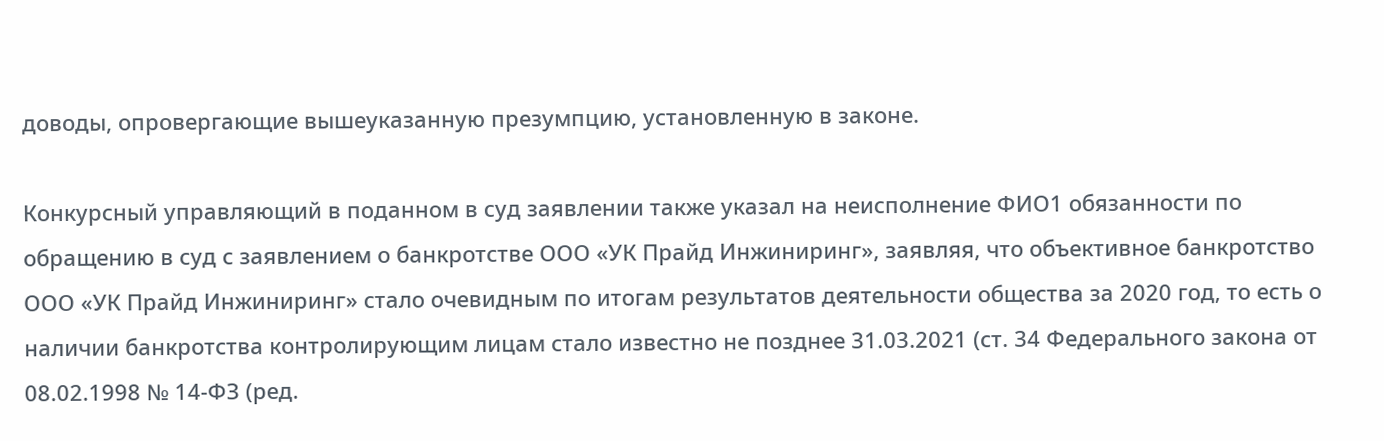доводы, опровергающие вышеуказанную презумпцию, установленную в законе.

Конкурсный управляющий в поданном в суд заявлении также указал на неисполнение ФИО1 обязанности по обращению в суд с заявлением о банкротстве ООО «УК Прайд Инжиниринг», заявляя, что объективное банкротство ООО «УК Прайд Инжиниринг» стало очевидным по итогам результатов деятельности общества за 2020 год, то есть о наличии банкротства контролирующим лицам стало известно не позднее 31.03.2021 (ст. 34 Федерального закона от 08.02.1998 № 14-ФЗ (ред.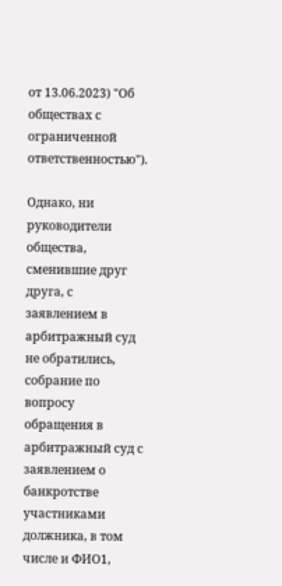от 13.06.2023) "Об обществах с ограниченной ответственностью").

Однако, ни руководители общества, сменившие друг друга, с заявлением в арбитражный суд не обратились, собрание по вопросу обращения в арбитражный суд с заявлением о банкротстве участниками должника, в том числе и ФИО1,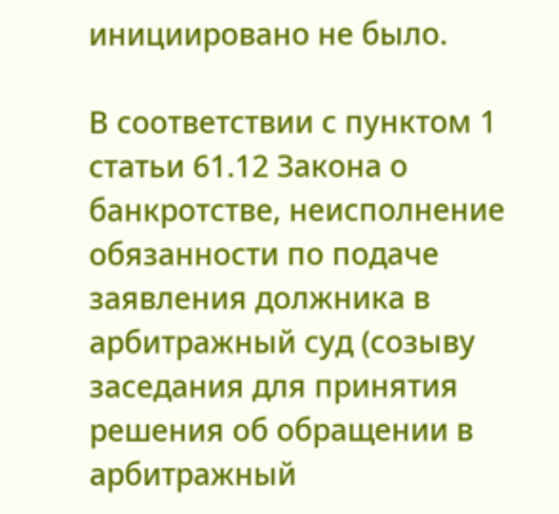инициировано не было.

В соответствии с пунктом 1 статьи 61.12 Закона о банкротстве, неисполнение обязанности по подаче заявления должника в арбитражный суд (созыву заседания для принятия решения об обращении в арбитражный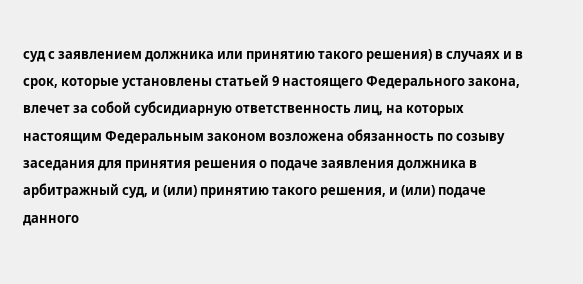суд с заявлением должника или принятию такого решения) в случаях и в срок, которые установлены статьей 9 настоящего Федерального закона, влечет за собой субсидиарную ответственность лиц, на которых настоящим Федеральным законом возложена обязанность по созыву заседания для принятия решения о подаче заявления должника в арбитражный суд, и (или) принятию такого решения, и (или) подаче данного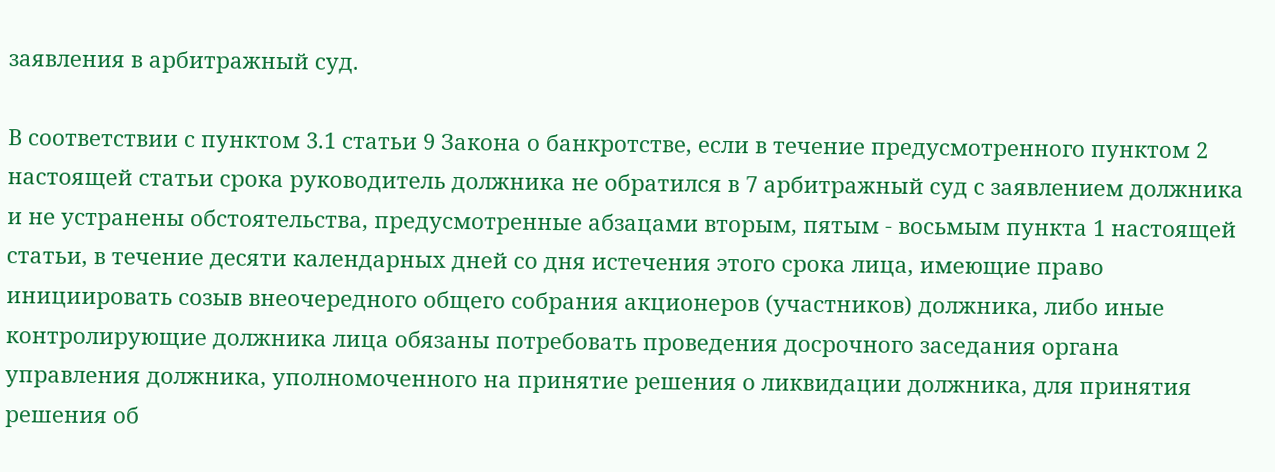заявления в арбитражный суд.

В соответствии с пунктом 3.1 статьи 9 Закона о банкротстве, если в течение предусмотренного пунктом 2 настоящей статьи срока руководитель должника не обратился в 7 арбитражный суд с заявлением должника и не устранены обстоятельства, предусмотренные абзацами вторым, пятым - восьмым пункта 1 настоящей статьи, в течение десяти календарных дней со дня истечения этого срока лица, имеющие право инициировать созыв внеочередного общего собрания акционеров (участников) должника, либо иные контролирующие должника лица обязаны потребовать проведения досрочного заседания органа управления должника, уполномоченного на принятие решения о ликвидации должника, для принятия решения об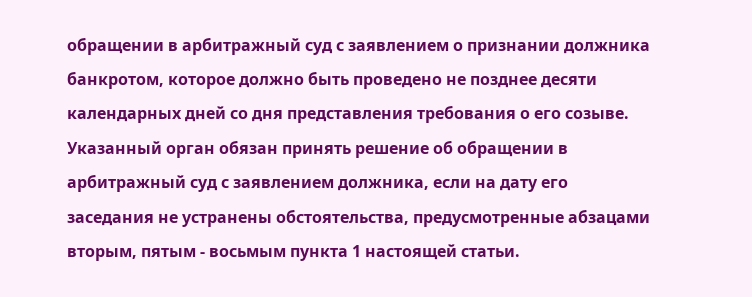обращении в арбитражный суд с заявлением о признании должника банкротом, которое должно быть проведено не позднее десяти календарных дней со дня представления требования о его созыве. Указанный орган обязан принять решение об обращении в арбитражный суд с заявлением должника, если на дату его заседания не устранены обстоятельства, предусмотренные абзацами вторым, пятым - восьмым пункта 1 настоящей статьи.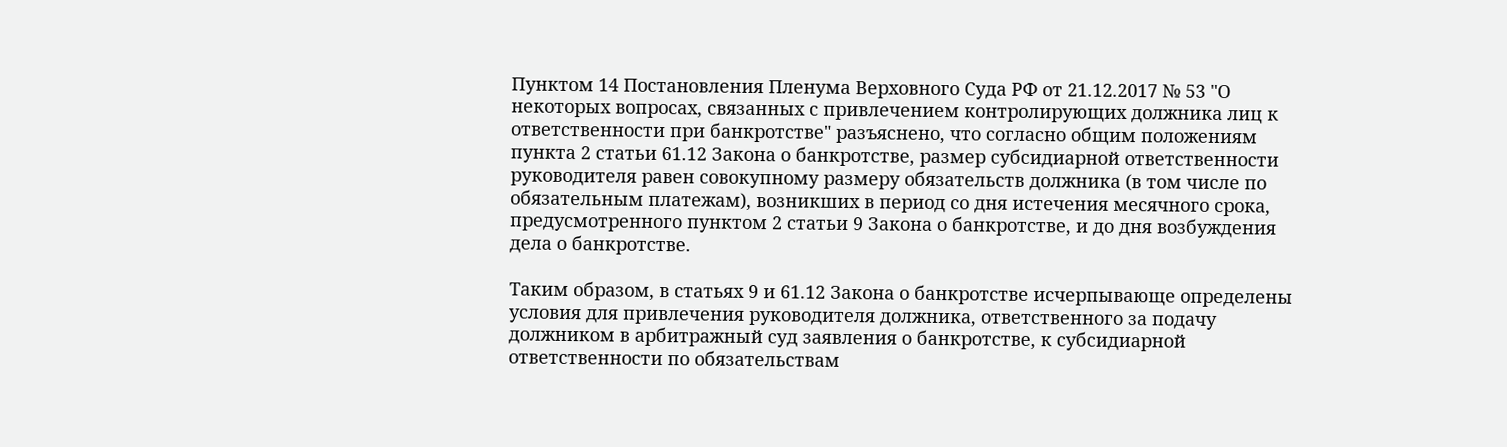Пунктом 14 Постановления Пленума Верховного Суда РФ от 21.12.2017 № 53 "О некоторых вопросах, связанных с привлечением контролирующих должника лиц к ответственности при банкротстве" разъяснено, что согласно общим положениям пункта 2 статьи 61.12 Закона о банкротстве, размер субсидиарной ответственности руководителя равен совокупному размеру обязательств должника (в том числе по обязательным платежам), возникших в период со дня истечения месячного срока, предусмотренного пунктом 2 статьи 9 Закона о банкротстве, и до дня возбуждения дела о банкротстве.

Таким образом, в статьях 9 и 61.12 Закона о банкротстве исчерпывающе определены условия для привлечения руководителя должника, ответственного за подачу должником в арбитражный суд заявления о банкротстве, к субсидиарной ответственности по обязательствам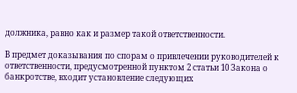должника, равно как и размер такой ответственности.

В предмет доказывания по спорам о привлечении руководителей к ответственности, предусмотренной пунктом 2 статьи 10 Закона о банкротстве, входит установление следующих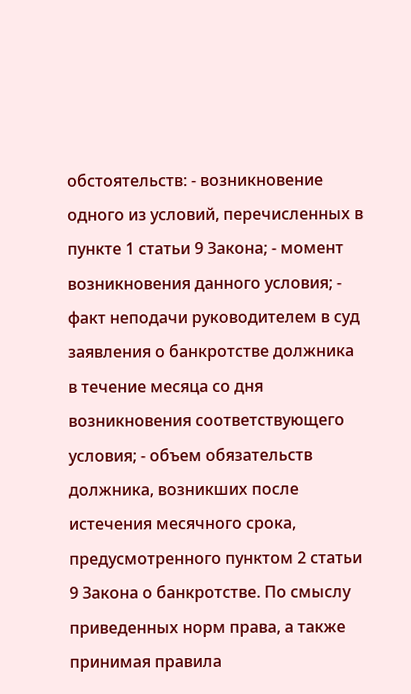обстоятельств: - возникновение одного из условий, перечисленных в пункте 1 статьи 9 Закона; - момент возникновения данного условия; - факт неподачи руководителем в суд заявления о банкротстве должника в течение месяца со дня возникновения соответствующего условия; - объем обязательств должника, возникших после истечения месячного срока, предусмотренного пунктом 2 статьи 9 Закона о банкротстве. По смыслу приведенных норм права, а также принимая правила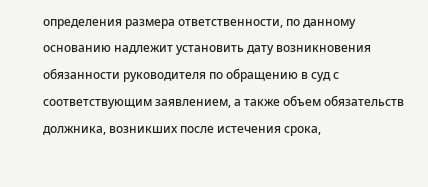определения размера ответственности, по данному основанию надлежит установить дату возникновения обязанности руководителя по обращению в суд с соответствующим заявлением, а также объем обязательств должника, возникших после истечения срока,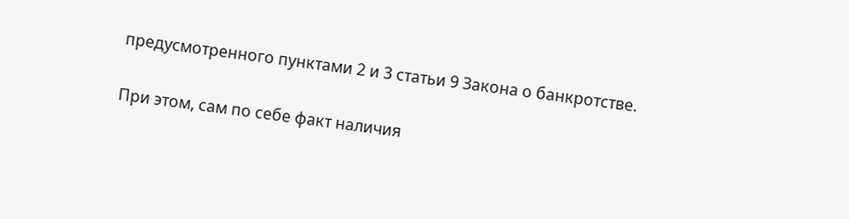предусмотренного пунктами 2 и 3 статьи 9 Закона о банкротстве.

При этом, сам по себе факт наличия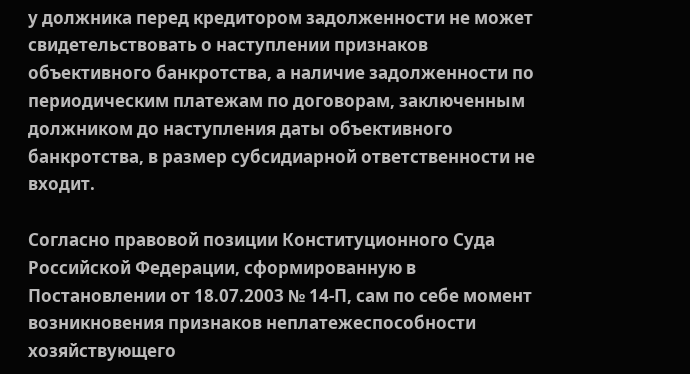у должника перед кредитором задолженности не может свидетельствовать о наступлении признаков объективного банкротства, а наличие задолженности по периодическим платежам по договорам, заключенным должником до наступления даты объективного банкротства, в размер субсидиарной ответственности не входит.

Согласно правовой позиции Конституционного Суда Российской Федерации, сформированную в Постановлении от 18.07.2003 № 14-П, сам по себе момент возникновения признаков неплатежеспособности хозяйствующего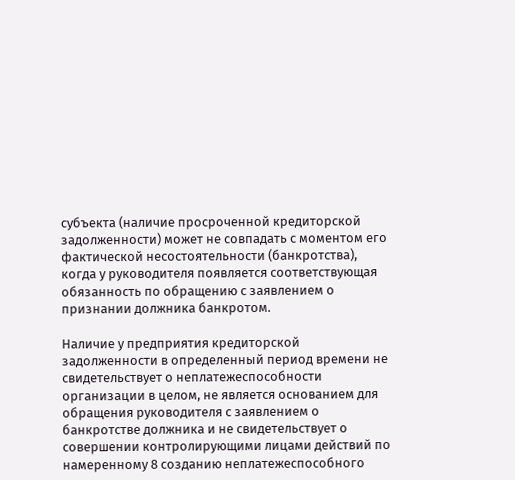субъекта (наличие просроченной кредиторской задолженности) может не совпадать с моментом его фактической несостоятельности (банкротства), когда у руководителя появляется соответствующая обязанность по обращению с заявлением о признании должника банкротом.

Наличие у предприятия кредиторской задолженности в определенный период времени не свидетельствует о неплатежеспособности организации в целом, не является основанием для обращения руководителя с заявлением о банкротстве должника и не свидетельствует о совершении контролирующими лицами действий по намеренному 8 созданию неплатежеспособного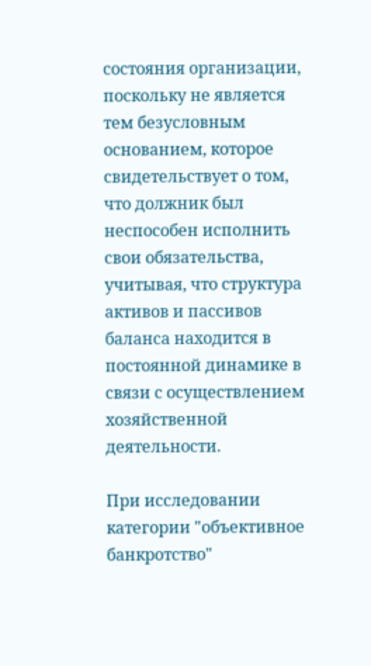состояния организации, поскольку не является тем безусловным основанием, которое свидетельствует о том, что должник был неспособен исполнить свои обязательства, учитывая, что структура активов и пассивов баланса находится в постоянной динамике в связи с осуществлением хозяйственной деятельности.

При исследовании категории "объективное банкротство"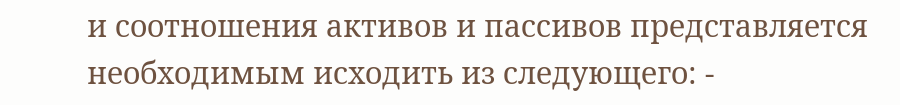и соотношения активов и пассивов представляется необходимым исходить из следующего: -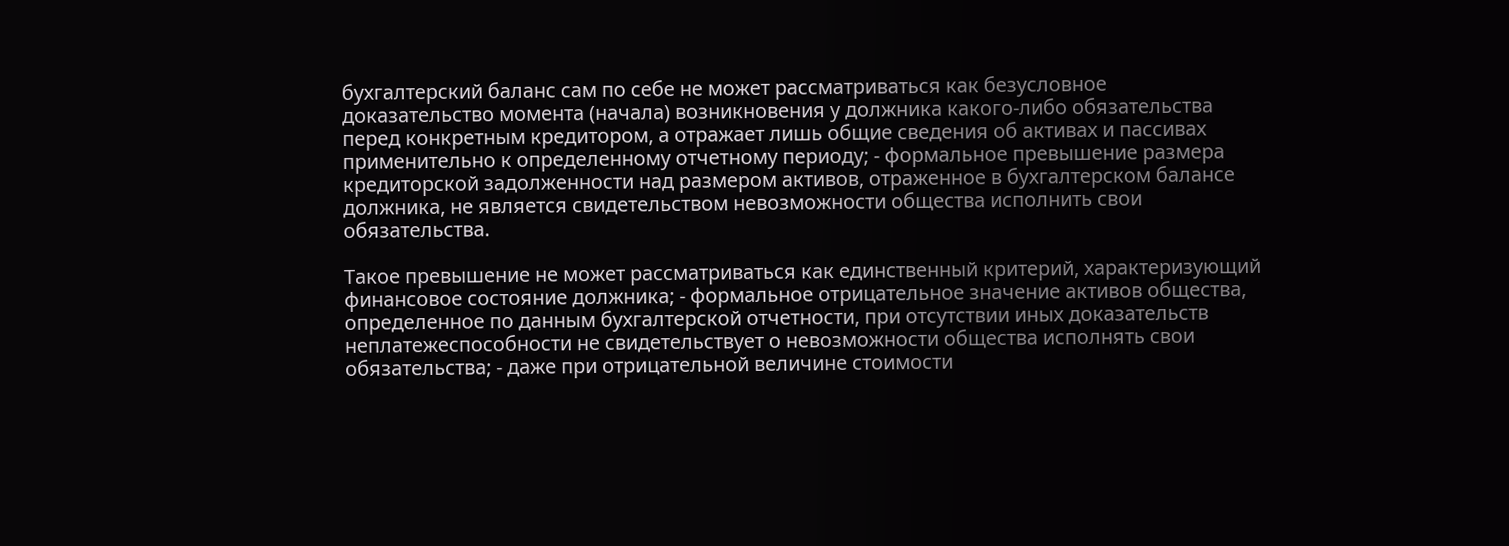бухгалтерский баланс сам по себе не может рассматриваться как безусловное доказательство момента (начала) возникновения у должника какого-либо обязательства перед конкретным кредитором, а отражает лишь общие сведения об активах и пассивах применительно к определенному отчетному периоду; - формальное превышение размера кредиторской задолженности над размером активов, отраженное в бухгалтерском балансе должника, не является свидетельством невозможности общества исполнить свои обязательства.

Такое превышение не может рассматриваться как единственный критерий, характеризующий финансовое состояние должника; - формальное отрицательное значение активов общества, определенное по данным бухгалтерской отчетности, при отсутствии иных доказательств неплатежеспособности не свидетельствует о невозможности общества исполнять свои обязательства; - даже при отрицательной величине стоимости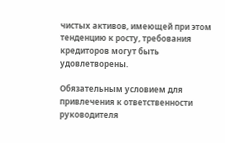чистых активов, имеющей при этом тенденцию к росту, требования кредиторов могут быть удовлетворены.

Обязательным условием для привлечения к ответственности руководителя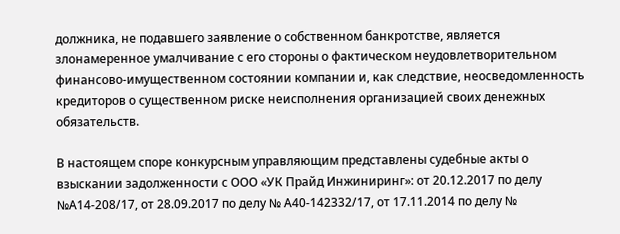должника, не подавшего заявление о собственном банкротстве, является злонамеренное умалчивание с его стороны о фактическом неудовлетворительном финансово-имущественном состоянии компании и, как следствие, неосведомленность кредиторов о существенном риске неисполнения организацией своих денежных обязательств.

В настоящем споре конкурсным управляющим представлены судебные акты о взыскании задолженности с ООО «УК Прайд Инжиниринг»: от 20.12.2017 по делу №А14-208/17, от 28.09.2017 по делу № А40-142332/17, от 17.11.2014 по делу №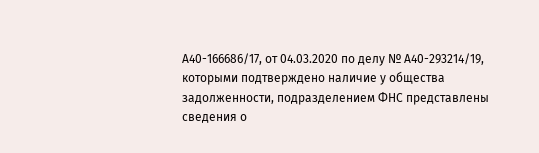А40-166686/17, от 04.03.2020 по делу № А40-293214/19, которыми подтверждено наличие у общества задолженности, подразделением ФНС представлены сведения о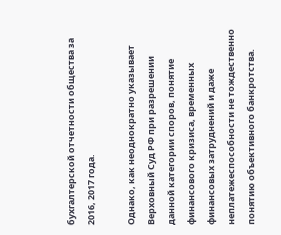бухгалтерской отчетности общества за 2016, 2017 года.

Однако, как неоднократно указывает Верховный Суд РФ при разрешении данной категории споров, понятие финансового кризиса, временных финансовых затруднений и даже неплатежеспособности не тождественно понятию объективного банкротства.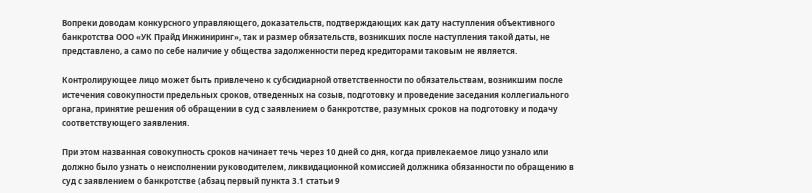Вопреки доводам конкурсного управляющего, доказательств, подтверждающих как дату наступления объективного банкротства ООО «УК Прайд Инжиниринг», так и размер обязательств, возникших после наступления такой даты, не представлено, а само по себе наличие у общества задолженности перед кредиторами таковым не является.

Контролирующее лицо может быть привлечено к субсидиарной ответственности по обязательствам, возникшим после истечения совокупности предельных сроков, отведенных на созыв, подготовку и проведение заседания коллегиального органа, принятие решения об обращении в суд с заявлением о банкротстве, разумных сроков на подготовку и подачу соответствующего заявления.

При этом названная совокупность сроков начинает течь через 10 дней со дня, когда привлекаемое лицо узнало или должно было узнать о неисполнении руководителем, ликвидационной комиссией должника обязанности по обращению в суд с заявлением о банкротстве (абзац первый пункта 3.1 статьи 9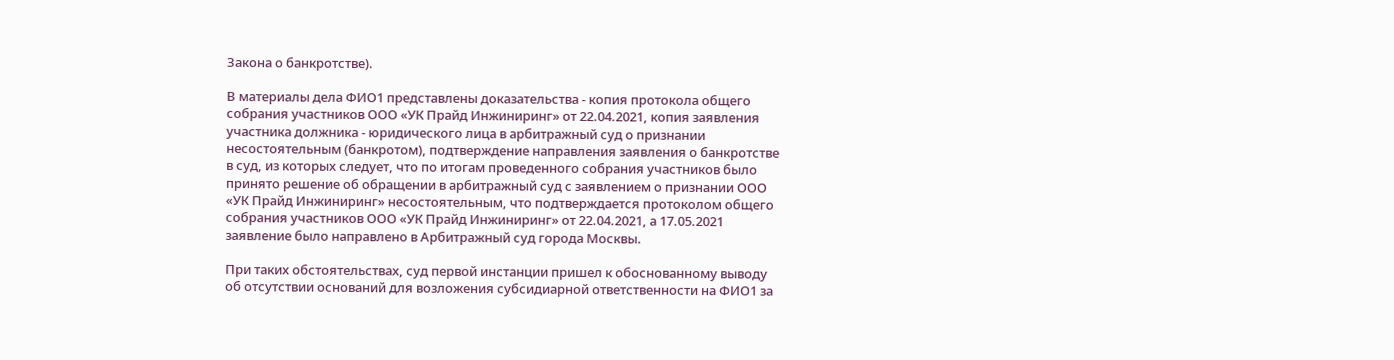Закона о банкротстве).

В материалы дела ФИО1 представлены доказательства - копия протокола общего собрания участников ООО «УК Прайд Инжиниринг» от 22.04.2021, копия заявления участника должника - юридического лица в арбитражный суд о признании несостоятельным (банкротом), подтверждение направления заявления о банкротстве в суд, из которых следует, что по итогам проведенного собрания участников было принято решение об обращении в арбитражный суд с заявлением о признании ООО «УК Прайд Инжиниринг» несостоятельным, что подтверждается протоколом общего собрания участников ООО «УК Прайд Инжиниринг» от 22.04.2021, а 17.05.2021 заявление было направлено в Арбитражный суд города Москвы.

При таких обстоятельствах, суд первой инстанции пришел к обоснованному выводу об отсутствии оснований для возложения субсидиарной ответственности на ФИО1 за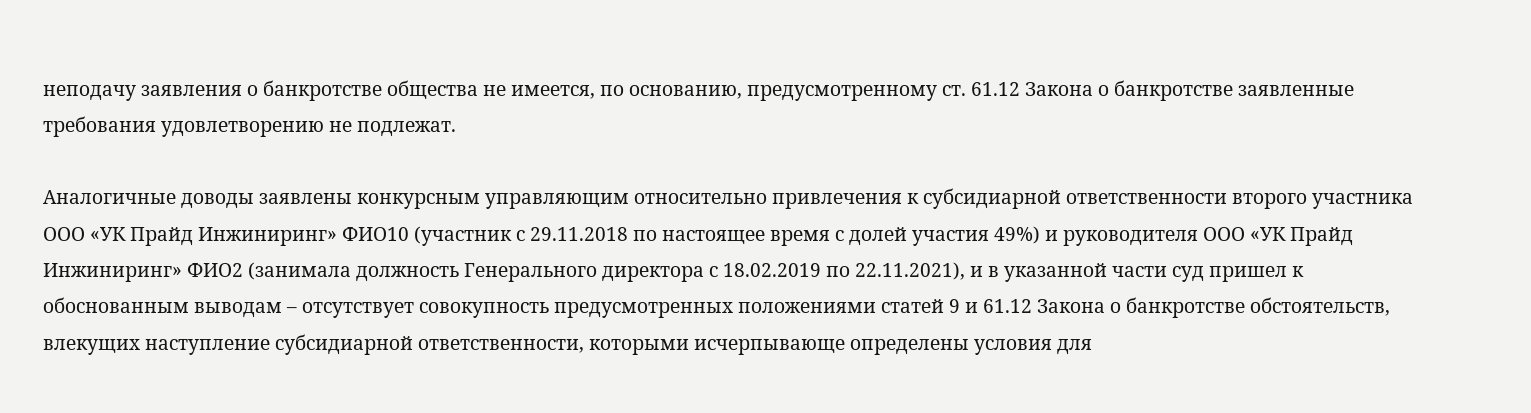неподачу заявления о банкротстве общества не имеется, по основанию, предусмотренному ст. 61.12 Закона о банкротстве заявленные требования удовлетворению не подлежат.

Аналогичные доводы заявлены конкурсным управляющим относительно привлечения к субсидиарной ответственности второго участника ООО «УК Прайд Инжиниринг» ФИО10 (участник с 29.11.2018 по настоящее время с долей участия 49%) и руководителя ООО «УК Прайд Инжиниринг» ФИО2 (занимала должность Генерального директора с 18.02.2019 по 22.11.2021), и в указанной части суд пришел к обоснованным выводам – отсутствует совокупность предусмотренных положениями статей 9 и 61.12 Закона о банкротстве обстоятельств, влекущих наступление субсидиарной ответственности, которыми исчерпывающе определены условия для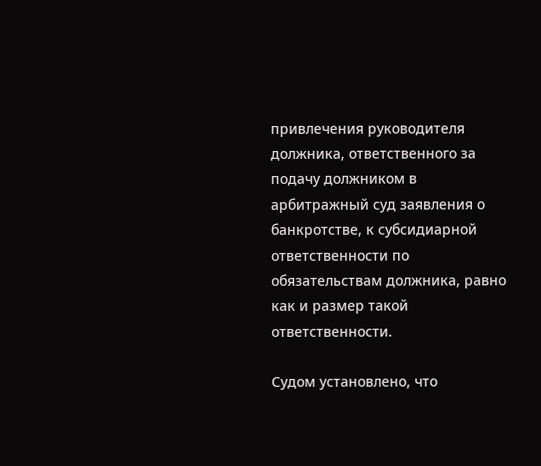привлечения руководителя должника, ответственного за подачу должником в арбитражный суд заявления о банкротстве, к субсидиарной ответственности по обязательствам должника, равно как и размер такой ответственности.

Судом установлено, что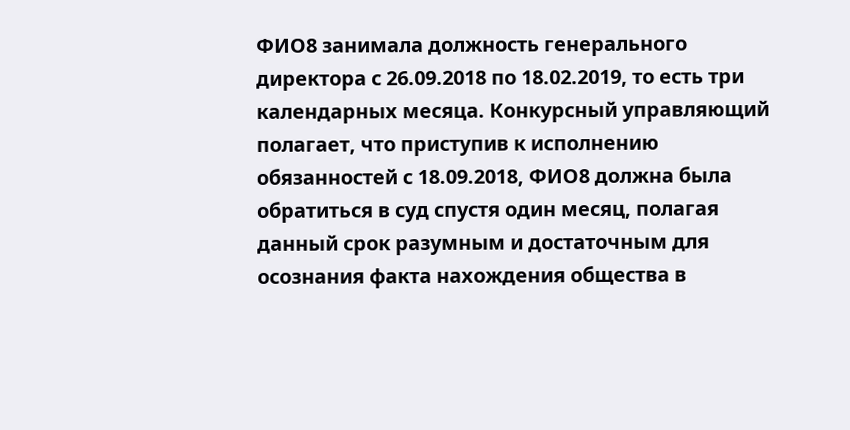ФИО8 занимала должность генерального директора с 26.09.2018 по 18.02.2019, то есть три календарных месяца. Конкурсный управляющий полагает, что приступив к исполнению обязанностей с 18.09.2018, ФИО8 должна была обратиться в суд спустя один месяц, полагая данный срок разумным и достаточным для осознания факта нахождения общества в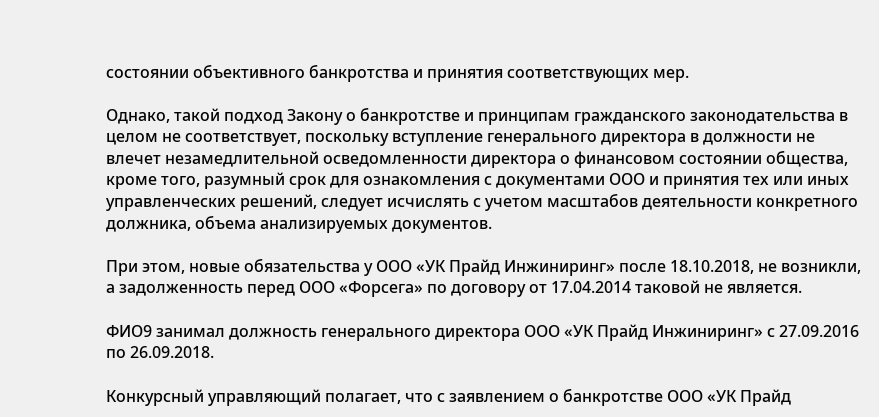состоянии объективного банкротства и принятия соответствующих мер.

Однако, такой подход Закону о банкротстве и принципам гражданского законодательства в целом не соответствует, поскольку вступление генерального директора в должности не влечет незамедлительной осведомленности директора о финансовом состоянии общества, кроме того, разумный срок для ознакомления с документами ООО и принятия тех или иных управленческих решений, следует исчислять с учетом масштабов деятельности конкретного должника, объема анализируемых документов.

При этом, новые обязательства у ООО «УК Прайд Инжиниринг» после 18.10.2018, не возникли, а задолженность перед ООО «Форсега» по договору от 17.04.2014 таковой не является.

ФИО9 занимал должность генерального директора ООО «УК Прайд Инжиниринг» с 27.09.2016 по 26.09.2018.

Конкурсный управляющий полагает, что с заявлением о банкротстве ООО «УК Прайд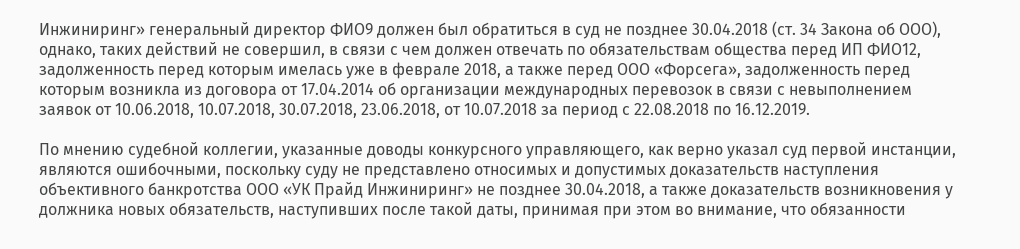Инжиниринг» генеральный директор ФИО9 должен был обратиться в суд не позднее 30.04.2018 (ст. 34 Закона об ООО), однако, таких действий не совершил, в связи с чем должен отвечать по обязательствам общества перед ИП ФИО12, задолженность перед которым имелась уже в феврале 2018, а также перед ООО «Форсега», задолженность перед которым возникла из договора от 17.04.2014 об организации международных перевозок в связи с невыполнением заявок от 10.06.2018, 10.07.2018, 30.07.2018, 23.06.2018, от 10.07.2018 за период с 22.08.2018 по 16.12.2019.

По мнению судебной коллегии, указанные доводы конкурсного управляющего, как верно указал суд первой инстанции, являются ошибочными, поскольку суду не представлено относимых и допустимых доказательств наступления объективного банкротства ООО «УК Прайд Инжиниринг» не позднее 30.04.2018, а также доказательств возникновения у должника новых обязательств, наступивших после такой даты, принимая при этом во внимание, что обязанности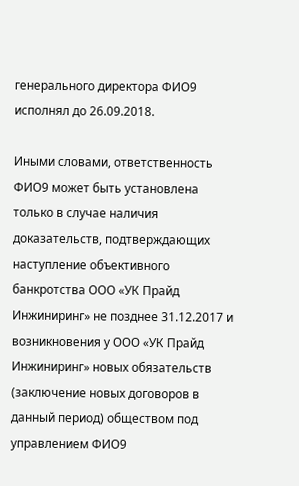генерального директора ФИО9 исполнял до 26.09.2018.

Иными словами, ответственность ФИО9 может быть установлена только в случае наличия доказательств, подтверждающих наступление объективного банкротства ООО «УК Прайд Инжиниринг» не позднее 31.12.2017 и возникновения у ООО «УК Прайд Инжиниринг» новых обязательств (заключение новых договоров в данный период) обществом под управлением ФИО9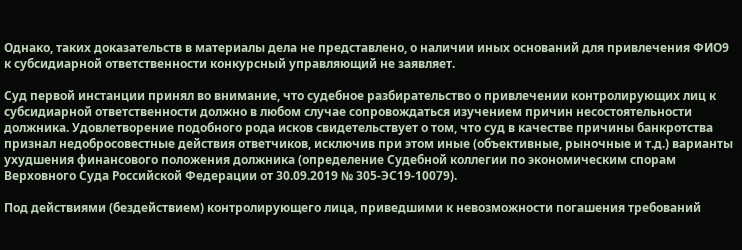Однако, таких доказательств в материалы дела не представлено, о наличии иных оснований для привлечения ФИО9 к субсидиарной ответственности конкурсный управляющий не заявляет.

Суд первой инстанции принял во внимание, что судебное разбирательство о привлечении контролирующих лиц к субсидиарной ответственности должно в любом случае сопровождаться изучением причин несостоятельности должника. Удовлетворение подобного рода исков свидетельствует о том, что суд в качестве причины банкротства признал недобросовестные действия ответчиков, исключив при этом иные (объективные, рыночные и т.д.) варианты ухудшения финансового положения должника (определение Судебной коллегии по экономическим спорам Верховного Суда Российской Федерации от 30.09.2019 № 305-ЭС19-10079).

Под действиями (бездействием) контролирующего лица, приведшими к невозможности погашения требований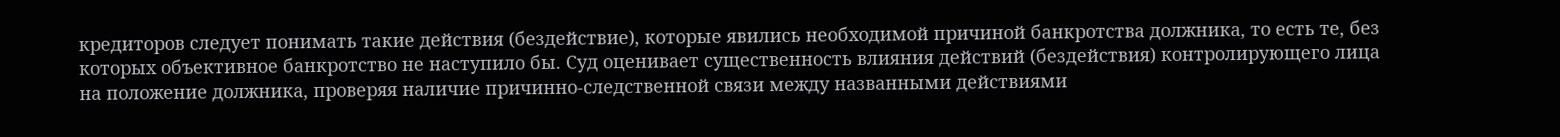кредиторов следует понимать такие действия (бездействие), которые явились необходимой причиной банкротства должника, то есть те, без которых объективное банкротство не наступило бы. Суд оценивает существенность влияния действий (бездействия) контролирующего лица на положение должника, проверяя наличие причинно-следственной связи между названными действиями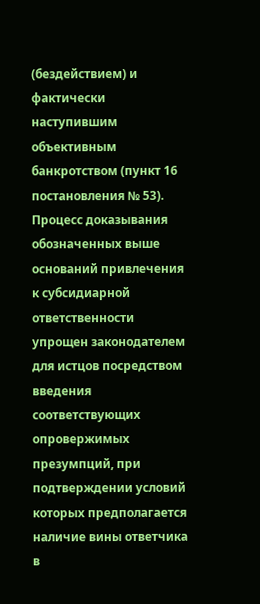(бездействием) и фактически наступившим объективным банкротством (пункт 16 постановления № 53). Процесс доказывания обозначенных выше оснований привлечения к субсидиарной ответственности упрощен законодателем для истцов посредством введения соответствующих опровержимых презумпций, при подтверждении условий которых предполагается наличие вины ответчика в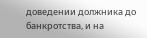доведении должника до банкротства, и на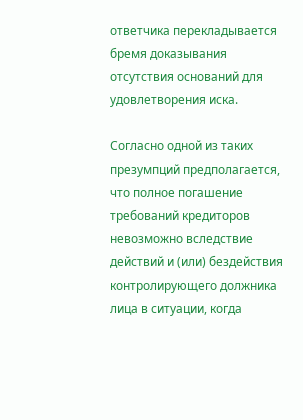ответчика перекладывается бремя доказывания отсутствия оснований для удовлетворения иска.

Согласно одной из таких презумпций предполагается, что полное погашение требований кредиторов невозможно вследствие действий и (или) бездействия контролирующего должника лица в ситуации, когда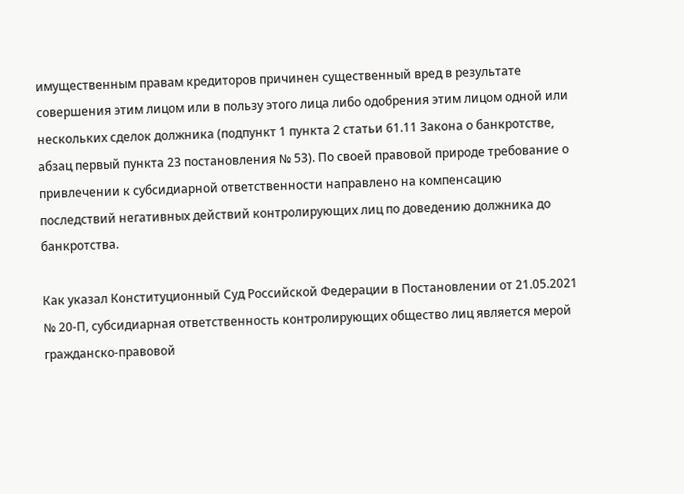имущественным правам кредиторов причинен существенный вред в результате совершения этим лицом или в пользу этого лица либо одобрения этим лицом одной или нескольких сделок должника (подпункт 1 пункта 2 статьи 61.11 Закона о банкротстве, абзац первый пункта 23 постановления № 53). По своей правовой природе требование о привлечении к субсидиарной ответственности направлено на компенсацию последствий негативных действий контролирующих лиц по доведению должника до банкротства.

Как указал Конституционный Суд Российской Федерации в Постановлении от 21.05.2021 № 20-П, субсидиарная ответственность контролирующих общество лиц является мерой гражданско-правовой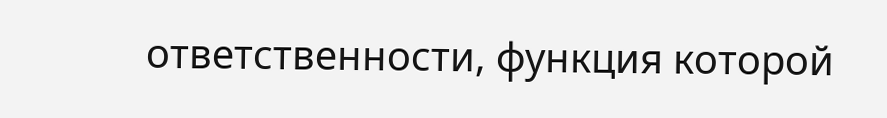ответственности, функция которой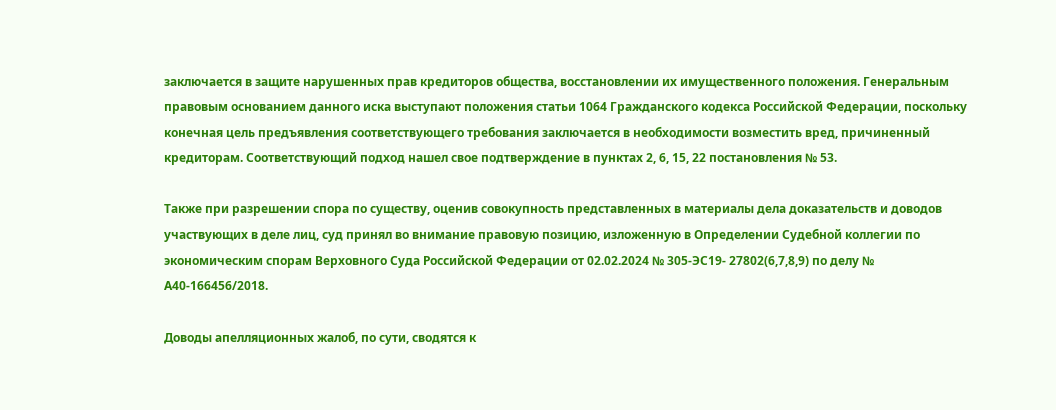заключается в защите нарушенных прав кредиторов общества, восстановлении их имущественного положения. Генеральным правовым основанием данного иска выступают положения статьи 1064 Гражданского кодекса Российской Федерации, поскольку конечная цель предъявления соответствующего требования заключается в необходимости возместить вред, причиненный кредиторам. Соответствующий подход нашел свое подтверждение в пунктах 2, 6, 15, 22 постановления № 53.

Также при разрешении спора по существу, оценив совокупность представленных в материалы дела доказательств и доводов участвующих в деле лиц, суд принял во внимание правовую позицию, изложенную в Определении Судебной коллегии по экономическим спорам Верховного Суда Российской Федерации от 02.02.2024 № 305-ЭС19- 27802(6,7,8,9) по делу № А40-166456/2018.

Доводы апелляционных жалоб, по сути, сводятся к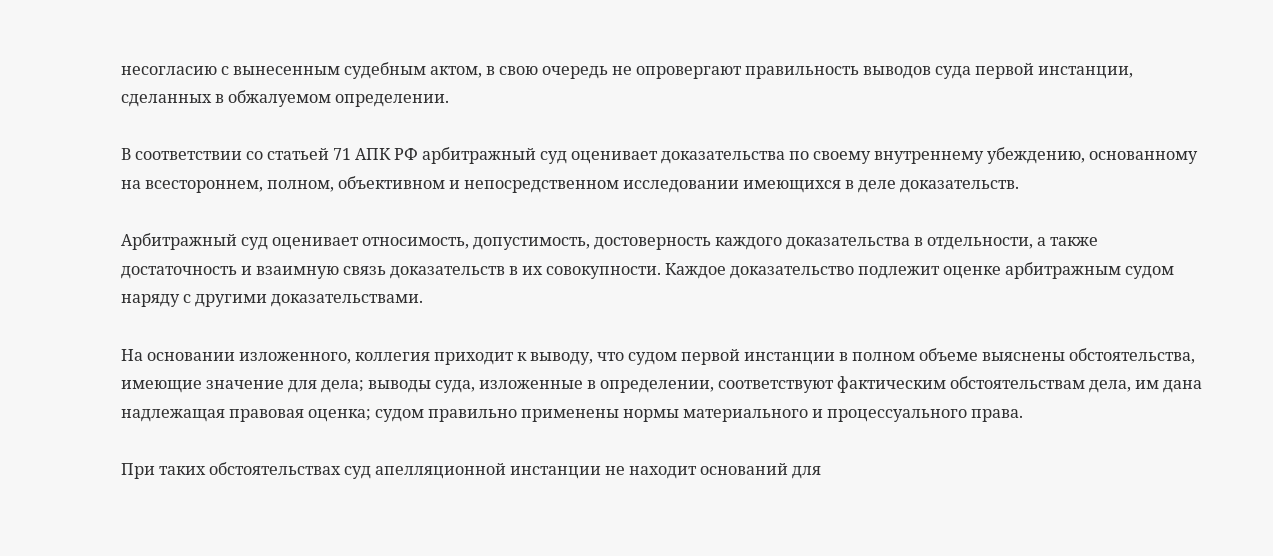несогласию с вынесенным судебным актом, в свою очередь не опровергают правильность выводов суда первой инстанции, сделанных в обжалуемом определении.

В соответствии со статьей 71 АПК РФ арбитражный суд оценивает доказательства по своему внутреннему убеждению, основанному на всестороннем, полном, объективном и непосредственном исследовании имеющихся в деле доказательств.

Арбитражный суд оценивает относимость, допустимость, достоверность каждого доказательства в отдельности, а также достаточность и взаимную связь доказательств в их совокупности. Каждое доказательство подлежит оценке арбитражным судом наряду с другими доказательствами.

На основании изложенного, коллегия приходит к выводу, что судом первой инстанции в полном объеме выяснены обстоятельства, имеющие значение для дела; выводы суда, изложенные в определении, соответствуют фактическим обстоятельствам дела, им дана надлежащая правовая оценка; судом правильно применены нормы материального и процессуального права.

При таких обстоятельствах суд апелляционной инстанции не находит оснований для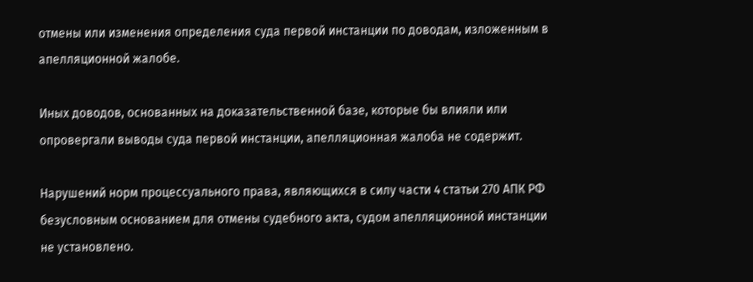отмены или изменения определения суда первой инстанции по доводам, изложенным в апелляционной жалобе.

Иных доводов, основанных на доказательственной базе, которые бы влияли или опровергали выводы суда первой инстанции, апелляционная жалоба не содержит.

Нарушений норм процессуального права, являющихся в силу части 4 статьи 270 АПК РФ безусловным основанием для отмены судебного акта, судом апелляционной инстанции не установлено.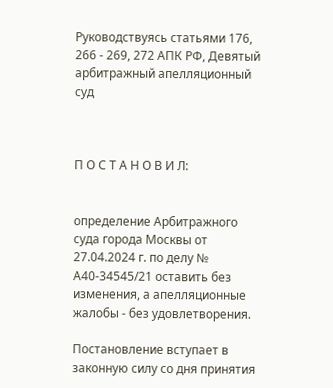Руководствуясь статьями 176, 266 - 269, 272 АПК РФ, Девятый арбитражный апелляционный суд



П О С Т А Н О В И Л:


определение Арбитражного суда города Москвы от 27.04.2024 г. по делу № А40-34545/21 оставить без изменения, а апелляционные жалобы - без удовлетворения.

Постановление вступает в законную силу со дня принятия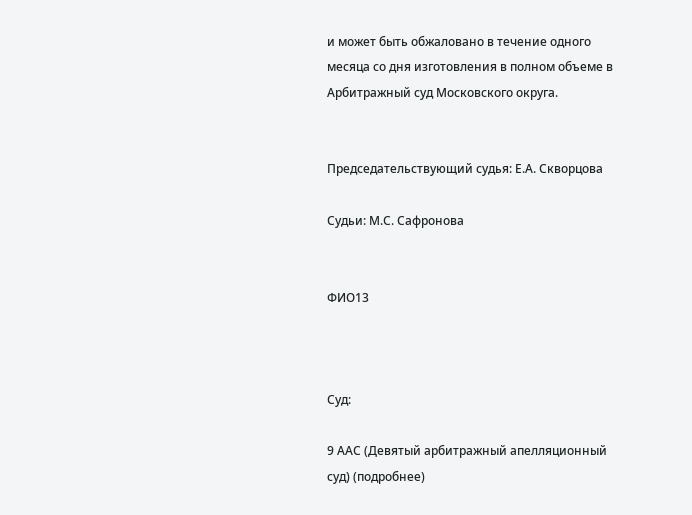и может быть обжаловано в течение одного месяца со дня изготовления в полном объеме в Арбитражный суд Московского округа.


Председательствующий судья: Е.А. Скворцова

Судьи: М.С. Сафронова


ФИО13



Суд:

9 ААС (Девятый арбитражный апелляционный суд) (подробнее)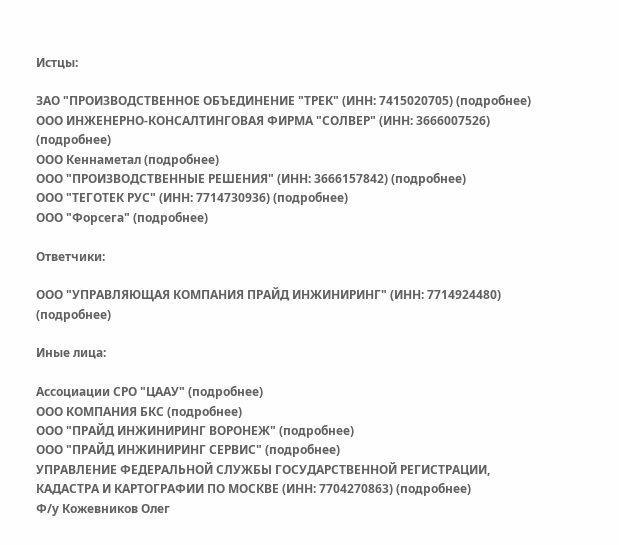Истцы:

ЗАО "ПРОИЗВОДСТВЕННОЕ ОБЪЕДИНЕНИЕ "ТРЕК" (ИНН: 7415020705) (подробнее)
ООО ИНЖЕНЕРНО-КОНСАЛТИНГОВАЯ ФИРМА "СОЛВЕР" (ИНН: 3666007526) (подробнее)
ООО Кеннаметал (подробнее)
ООО "ПРОИЗВОДСТВЕННЫЕ РЕШЕНИЯ" (ИНН: 3666157842) (подробнее)
ООО "ТЕГОТЕК РУС" (ИНН: 7714730936) (подробнее)
ООО "Форсега" (подробнее)

Ответчики:

ООО "УПРАВЛЯЮЩАЯ КОМПАНИЯ ПРАЙД ИНЖИНИРИНГ" (ИНН: 7714924480) (подробнее)

Иные лица:

Ассоциации СРО "ЦААУ" (подробнее)
ООО КОМПАНИЯ БКС (подробнее)
ООО "ПРАЙД ИНЖИНИРИНГ ВОРОНЕЖ" (подробнее)
ООО "ПРАЙД ИНЖИНИРИНГ СЕРВИС" (подробнее)
УПРАВЛЕНИЕ ФЕДЕРАЛЬНОЙ СЛУЖБЫ ГОСУДАРСТВЕННОЙ РЕГИСТРАЦИИ, КАДАСТРА И КАРТОГРАФИИ ПО МОСКВЕ (ИНН: 7704270863) (подробнее)
Ф/у Кожевников Олег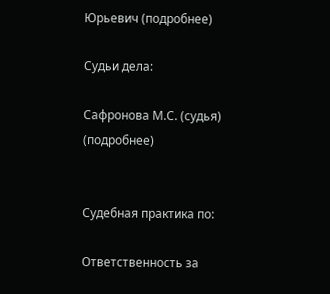Юрьевич (подробнее)

Судьи дела:

Сафронова М.С. (судья) (подробнее)


Судебная практика по:

Ответственность за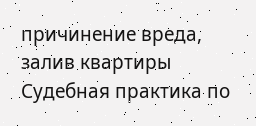причинение вреда, залив квартиры
Судебная практика по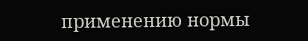применению нормы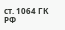ст. 1064 ГК РФ